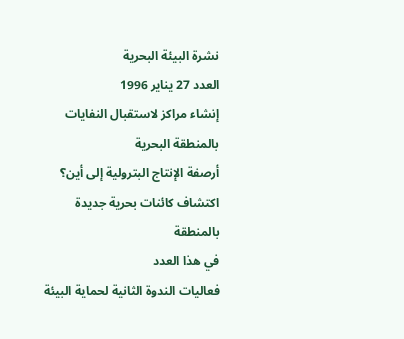نشرة البيئة البحرية
العدد 27 يناير 1996
إنشاء مراكز لاستقبال النفايات بالمنطقة البحرية
أرصفة الإنتاج البترولية إلى أين؟
اكتشاف كائنات بحرية جديدة بالمنطقة
في هذا العدد
فعاليات الندوة الثانية لحماية البيئة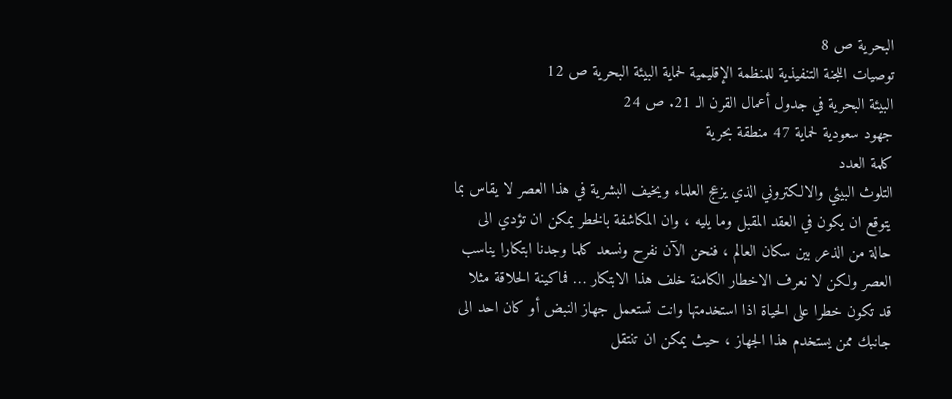البحرية ص 8
توصيات اللجنة التنفيذية للمنظمة الإقليمية لحماية البيئة البحرية ص 12
البيئة البحرية في جدول أعمال القرن الـ 21. ص 24
جهود سعودية لحماية 47 منطقة بحرية
كلمة العدد
التلوث البيئي والالكتروني الذي يزعج العلماء ويخيف البشرية في هذا العصر لا يقاس بما يتوقع ان يكون في العقد المقبل وما يليه ، وان المكاشفة بالخطر يمكن ان تؤدي الى حالة من الذعر بين سكان العالم ، فنحن الآن نفرح ونسعد كلما وجدنا ابتكارا يناسب العصر ولكن لا نعرف الاخطار الكامنة خلف هذا الابتكار … فماكينة الحلاقة مثلا قد تكون خطرا على الحياة اذا استخدمتها وانت تستعمل جهاز النبض أو كان احد الى جانبك ممن يستخدم هذا الجهاز ، حيث يمكن ان تنتقل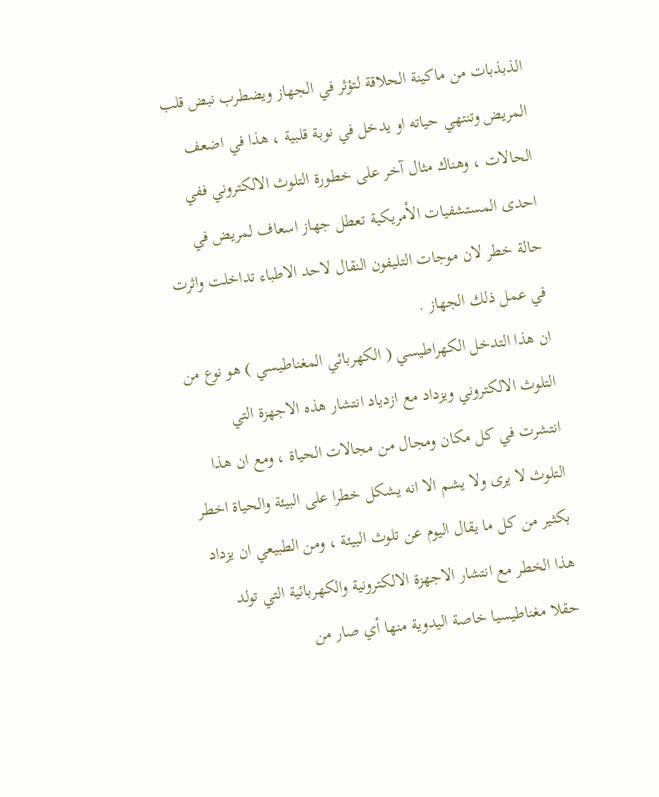الذبذبات من ماكينة الحلاقة لتؤثر في الجهاز ويضطرب نبض قلب المريض وتنتهي حياته او يدخل في نوبة قلبية ، هذا في اضعف الحالات ، وهناك مثال آخر على خطورة التلوث الالكتروني ففي احدى المستشفيات الأمريكية تعطل جهاز اسعاف لمريض في حالة خطر لان موجات التليفون النقال لاحد الاطباء تداخلت واثرت في عمل ذلك الجهاز .
ان هذا التدخل الكهراطيسي ( الكهربائي المغناطيسي ) هو نوع من التلوث الالكتروني ويزداد مع ازدياد انتشار هذه الاجهزة التي انتشرت في كل مكان ومجال من مجالات الحياة ، ومع ان هذا التلوث لا يرى ولا يشم الا انه يشكل خطرا على البيئة والحياة اخطر بكثير من كل ما يقال اليوم عن تلوث البيئة ، ومن الطبيعي ان يزداد هذا الخطر مع انتشار الاجهزة الالكترونية والكهربائية التي تولد حقلا مغناطيسيا خاصة اليدوية منها أي صار من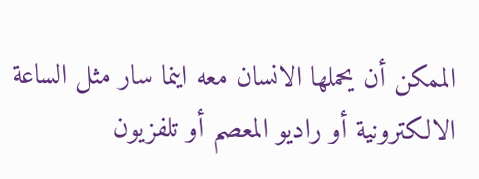الممكن أن يحملها الانسان معه اينما سار مثل الساعة الالكترونية أو راديو المعصم أو تلفزيون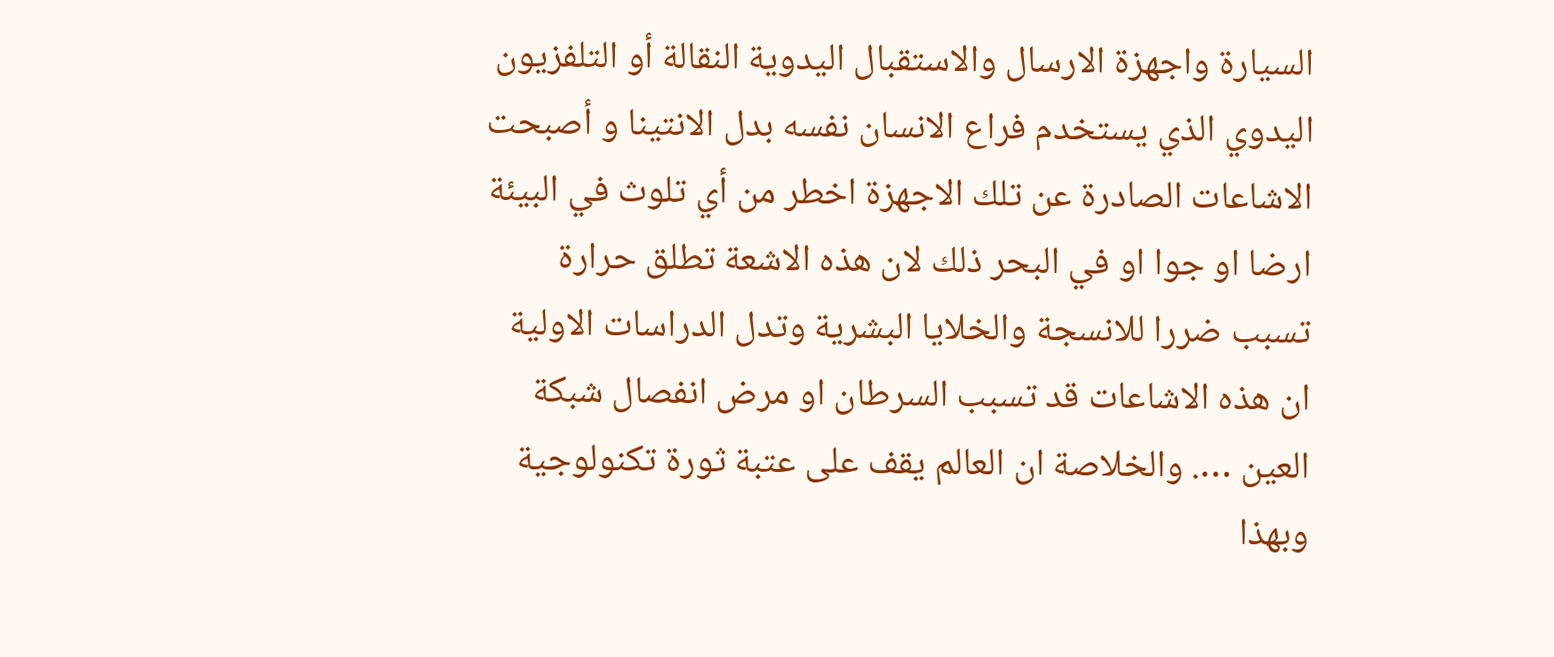السيارة واجهزة الارسال والاستقبال اليدوية النقالة أو التلفزيون اليدوي الذي يستخدم فراع الانسان نفسه بدل الانتينا و أصبحت الاشاعات الصادرة عن تلك الاجهزة اخطر من أي تلوث في البيئة ارضا او جوا او في البحر ذلك لان هذه الاشعة تطلق حرارة تسبب ضررا للانسجة والخلايا البشرية وتدل الدراسات الاولية ان هذه الاشاعات قد تسبب السرطان او مرض انفصال شبكة العين …. والخلاصة ان العالم يقف على عتبة ثورة تكنولوجية وبهذا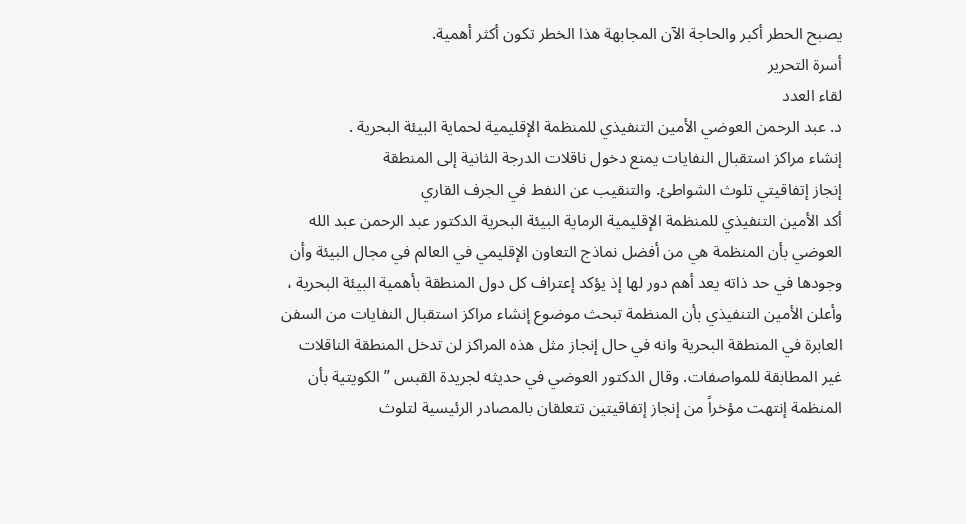يصبح الحطر أكبر والحاجة الآن المجابهة هذا الخطر تكون أكثر أهمية.
أسرة التحرير
لقاء العدد
د. عبد الرحمن العوضي الأمين التنفيذي للمنظمة الإقليمية لحماية البيئة البحرية .
إنشاء مراكز استقبال النفايات يمنع دخول ناقلات الدرجة الثانية إلى المنطقة
إنجاز إتفاقيتي تلوث الشواطئ. والتنقيب عن النفط في الجرف القاري
أكد الأمين التنفيذي للمنظمة الإقليمية الرماية البيئة البحرية الدكتور عبد الرحمن عبد الله العوضي بأن المنظمة هي من أفضل نماذج التعاون الإقليمي في العالم في مجال البيئة وأن وجودها في حد ذاته يعد أهم دور لها إذ يؤكد إعتراف كل دول المنطقة بأهمية البيئة البحرية ، وأعلن الأمين التنفيذي بأن المنظمة تبحث موضوع إنشاء مراكز استقبال النفايات من السفن العابرة في المنطقة البحرية وانه في حال إنجاز مثل هذه المراكز لن تدخل المنطقة الناقلات غير المطابقة للمواصفات. وقال الدكتور العوضي في حديثه لجريدة القبس ” الكويتية بأن المنظمة إنتهت مؤخراً من إنجاز إتفاقيتين تتعلقان بالمصادر الرئيسية لتلوث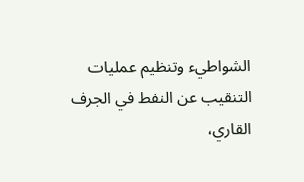الشواطيء وتنظيم عمليات التنقيب عن النفط في الجرف القاري،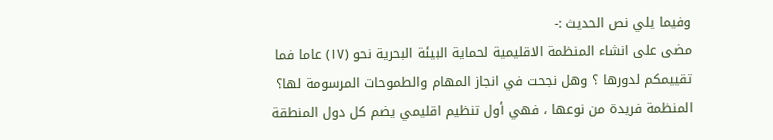وفيما يلي نص الحديث :-
مضى على انشاء المنظمة الاقليمية لحماية البيئة البحرية نحو (۱۷) عاما فما تقييمكم لدورها ؟ وهل نجحت في انجاز المهام والطموحات المرسومة لها؟
المنظمة فريدة من نوعها ، فهي أول تنظيم اقليمي يضم كل دول المنطقة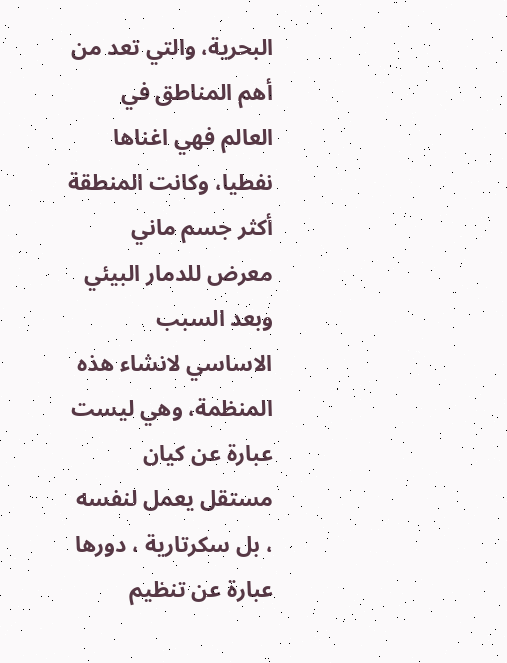البحرية، والتي تعد من أهم المناطق في العالم فهي اغناها نفطيا، وكانت المنطقة أكثر جسم ماني معرض للدمار البيئي وبعد السبب الاساسي لانشاء هذه المنظمة، وهي ليست عبارة عن كيان مستقل يعمل لنفسه ، بل سكرتارية ، دورها عبارة عن تنظيم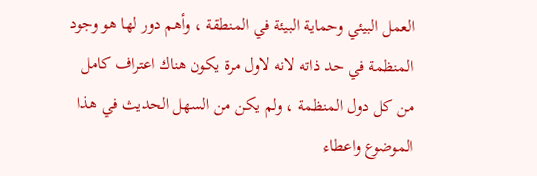العمل البيئي وحماية البيئة في المنطقة ، وأهم دور لها هو وجود المنظمة في حد ذاته لانه لاول مرة يكون هناك اعتراف كامل من كل دول المنظمة ، ولم يكن من السهل الحديث في هذا الموضوع واعطاء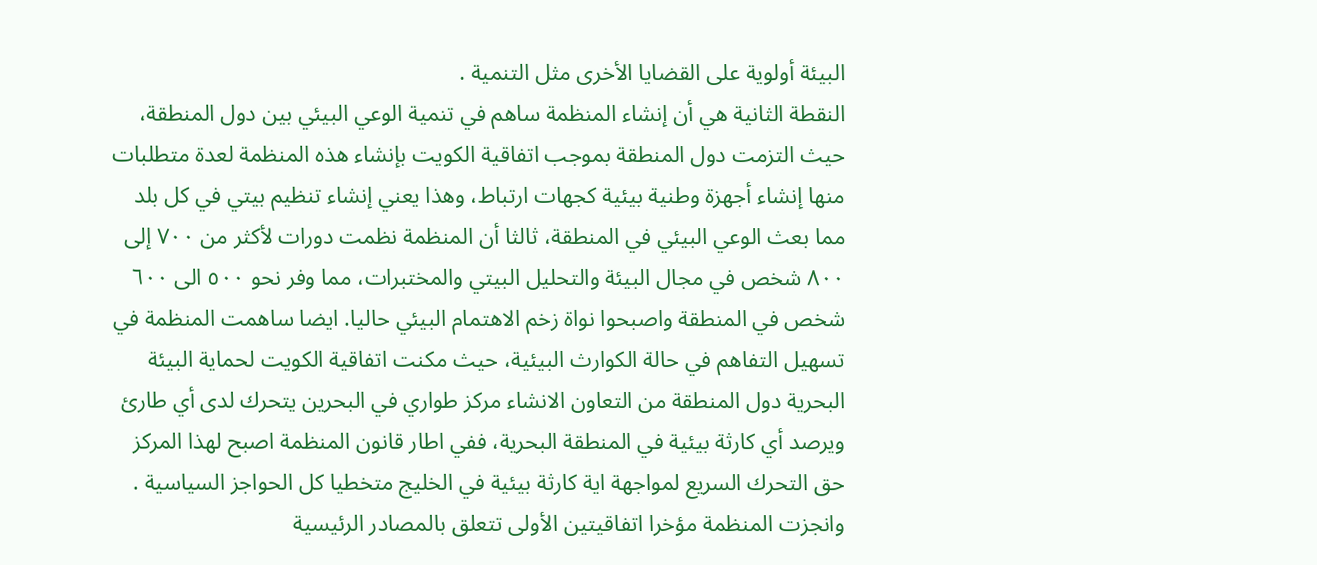البيئة أولوية على القضايا الأخرى مثل التنمية .
النقطة الثانية هي أن إنشاء المنظمة ساهم في تنمية الوعي البيئي بين دول المنطقة، حيث التزمت دول المنطقة بموجب اتفاقية الكويت بإنشاء هذه المنظمة لعدة متطلبات منها إنشاء أجهزة وطنية بيئية كجهات ارتباط، وهذا يعني إنشاء تنظيم بيتي في كل بلد مما بعث الوعي البيئي في المنطقة، ثالثا أن المنظمة نظمت دورات لأكثر من ۷۰۰ إلى ۸۰۰ شخص في مجال البيئة والتحليل البيتي والمختبرات، مما وفر نحو ٥٠٠ الى ٦٠٠ شخص في المنطقة واصبحوا نواة زخم الاهتمام البيئي حاليا. ايضا ساهمت المنظمة في تسهيل التفاهم في حالة الكوارث البيئية، حيث مكنت اتفاقية الكويت لحماية البيئة البحرية دول المنطقة من التعاون الانشاء مركز طواري في البحرين يتحرك لدى أي طارئ ويرصد أي كارثة بيئية في المنطقة البحرية، ففي اطار قانون المنظمة اصبح لهذا المركز حق التحرك السريع لمواجهة اية كارثة بيئية في الخليج متخطيا كل الحواجز السياسية .
وانجزت المنظمة مؤخرا اتفاقيتين الأولى تتعلق بالمصادر الرئيسية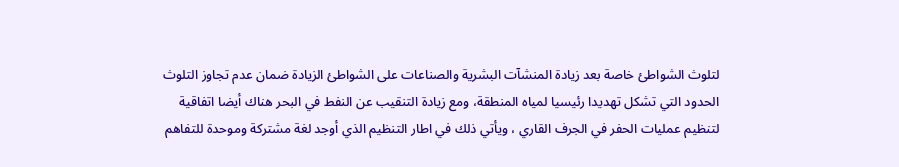لتلوث الشواطئ خاصة بعد زيادة المنشآت البشرية والصناعات على الشواطئ الزيادة ضمان عدم تجاوز التلوث الحدود التي تشكل تهديدا رئيسيا لمياه المنطقة، ومع زيادة التنقيب عن النفط في البحر هناك أيضا اتفاقية لتنظيم عمليات الحفر في الجرف القاري ، ويأتي ذلك في اطار التنظيم الذي أوجد لغة مشتركة وموحدة للتفاهم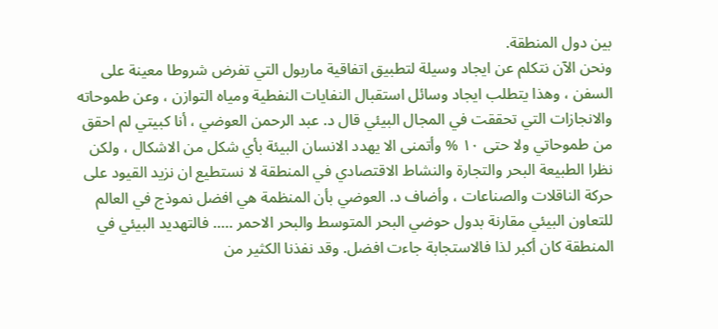بين دول المنطقة.
ونحن الآن نتكلم عن ايجاد وسيلة لتطبيق اتفاقية ماربول التي تفرض شروطا معينة على السفن ، وهذا يتطلب ايجاد وسائل استقبال النفايات النفطية ومياه التوازن ، وعن طموحاته والانجازات التي تحققت في المجال البيئي قال د. عبد الرحمن العوضي ، أنا كبيتي لم احقق من طموحاتي ولا حتى ١٠ % وأتمنى الا يهدد الانسان البيئة بأي شكل من الاشكال ، ولكن نظرا الطبيعة البحر والتجارة والنشاط الاقتصادي في المنطقة لا نستطيع ان نزيد القيود على حركة الناقلات والصناعات ، وأضاف د. العوضي بأن المنظمة هي افضل نموذج في العالم للتعاون البيئي مقارنة بدول حوضي البحر المتوسط والبحر الاحمر ….. فالتهديد البيئي في المنطقة كان أكبر لذا فالاستجابة جاءت افضل. وقد نفذنا الكثير من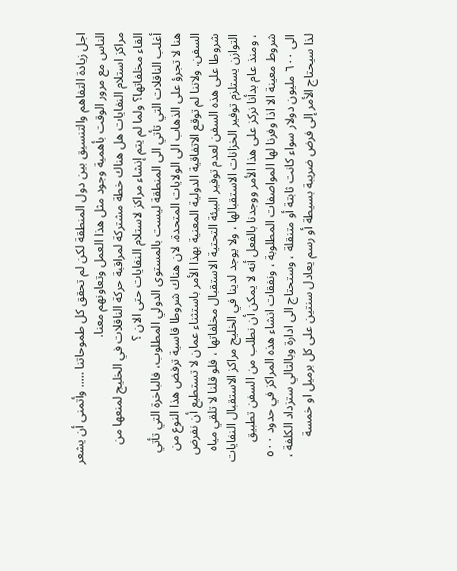اجل زيادة التفاهم والتنسيق بين دول المنطقة لكن لم تحقق كل طموحاتنا ….. وأتمنى أن يشعر الناس مع مرور الوقت بأهمية وجود مثل هذا العمل وتعاونهم معنا.
مراكز استلام النفايات هل هناك خطة مشتركة لمراقبة حركة الناقلات في الخليج لمنعها من القاء مخلفاتها؟ ولما لم يتم إنشاء مراكز لاستلام النفايات حتى الان ؟
أغلب الناقلات التي تأتي الى المنطقة ليست بالمستوى الدولي المطلوب، فالباخرة التي تأتي هنا لا تجرؤ على الذهاب الى الولايات المتحدة، لان هناك شروطا قاسية ترفض هذا النوع من السفن. ولاننا لم توقع الاتفاقية الدولية المعنية بهذا الأمر باستثناء عمان لا تستطيع أن نفرض شروطا على هذه السفن لعدم توفير البيئة التحتية الاستقبال مخلفاتها ، فلو قلنا لا تلقي مياه التوازن يستلزم توفير الخزانات الاستقبالها ، ولا يوجد لدينا في الخليج مراكز الاستقبال النفايات ، ومنذ عام بدأنا نركز على هذا الأمر ووجدنا بالفعل أنه لا يمكن أن نطلب من السفن تطبيق شروط معينة الا اذا وفرنا لها المواصفات المطلوبة ، ونفقات انشاء هذه المراكز في حدود ٥٠٠ الى ٦٠٠ مليون دولار سواء كانت ثابتة أو متنقلة ، وستحتاج الى ادارة وبالتالي ستزداد الكلفة ، لذا سيحتاج الأمر إلى فرض ضريبة بسيطة أو رسم يعادل سنتين على كل برميل او خمسة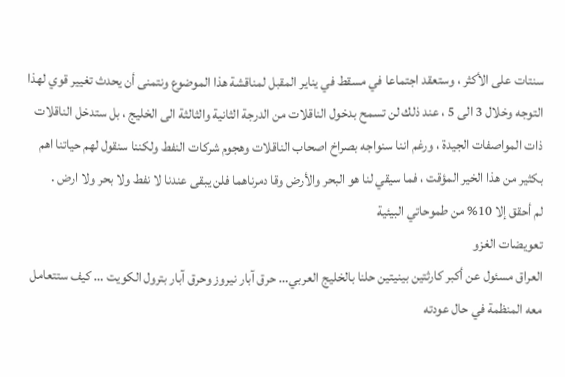سنتات على الأكثر ، وستعقد اجتماعا في مسقط في يناير المقبل لمناقشة هذا الموضوع ونتمنى أن يحدث تغيير قوي لهذا التوجه وخلال 3 الى 5 ، عند ذلك لن تسمح بدخول الناقلات من الدرجة الثانية والثالثة الى الخليج ، بل ستدخل الناقلات ذات المواصفات الجيدة ، ورغم اننا سنواجه بصراخ اصحاب الناقلات وهجوم شركات النفط ولكننا سنقول لهم حياتنا اهم بكثير من هذا الخير المؤقت ، فما سيقي لنا هو البحر والأرض وقا دمرناهما فلن يبقى عندنا لا نفط ولا بحر ولا ارض .
لم أحقق إلا 10% من طموحاتي البيئية
تعويضات الغزو
العراق مسئول عن أكبر كارثتين بينيتين حلنا بالخليج العربي… حرق آبار نيروز وحرق آبار بترول الكويت … كيف ستتعامل معه المنظمة في حال عودته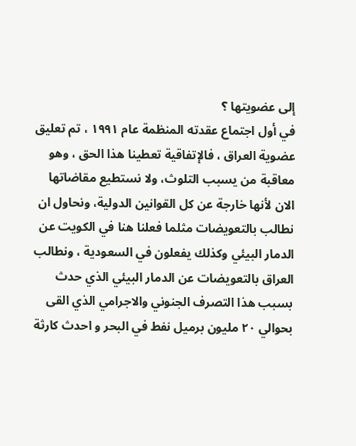إلى عضويتها ؟
في أول اجتماع عقدته المنظمة عام ۱۹۹۱ ، تم تعليق عضوية العراق ، فالإتفاقية تعطينا هذا الحق ، وهو معاقبة من يسبب التلوث، ولا نستطيع مقاضاتها الان لأنها خارجة عن كل القوانين الدولية، ونحاول ان نطالب بالتعويضات مثلما فعلنا هنا في الكويت عن الدمار البيئي وكذلك يفعلون في السعودية ، ونطالب العراق بالتعويضات عن الدمار البيئي الذي حدث بسبب هذا التصرف الجنوني والاجرامي الذي القى بحوالي ۲۰ مليون برميل نفط في البحر و احدث كارثة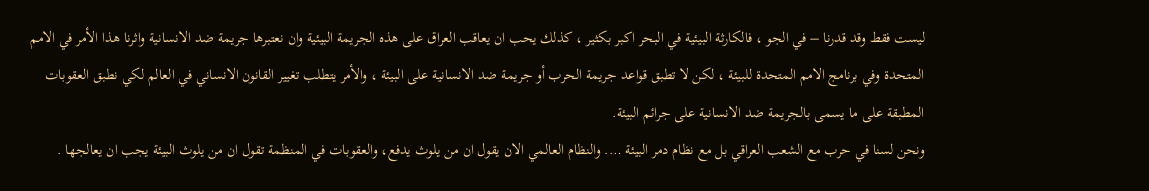ليست فقط وقد قدرنا – في الجو ، فالكارثة البيئية في البحر اكبر بكثير ، كذلك يحب ان يعاقب العراق على هذه الجريمة البيئية وان نعتبرها جريمة ضد الانسانية واثرنا هذا الأمر في الامم المتحدة وفي برنامج الامم المتحدة للبيئة ، لكن لا تطبق قواعد جريمة الحرب أو جريمة ضد الانسانية على البيئة ، والأمر يتطلب تغيير القانون الانساني في العالم لكي نطبق العقوبات المطبقة على ما يسمى بالجريمة ضد الانسانية على جرائم البيئة.
ونحن لسنا في حرب مع الشعب العراقي بل مع نظام دمر البيئة …. والنظام العالمي الان يقول ان من يلوث يدفع، والعقوبات في المنظمة تقول ان من يلوث البيئة يجب ان يعالجها .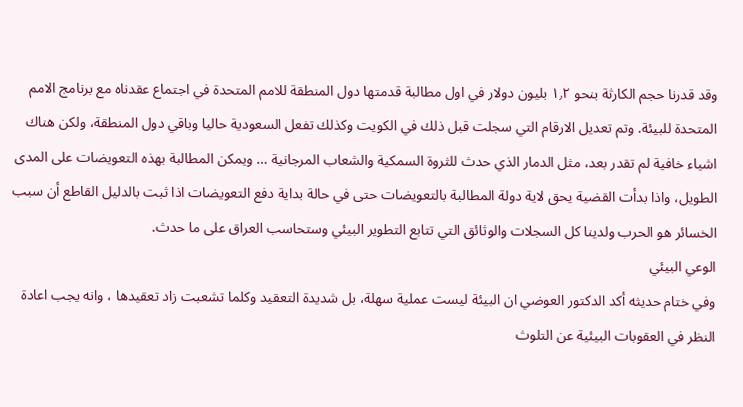وقد قدرنا حجم الكارثة بنحو ۱٫۲ بليون دولار في اول مطالبة قدمتها دول المنطقة للامم المتحدة في اجتماع عقدناه مع برنامج الامم المتحدة للبيئة. وتم تعديل الارقام التي سجلت قبل ذلك في الكويت وكذلك تفعل السعودية حاليا وباقي دول المنطقة، ولكن هناك اشياء خافية لم تقدر بعد، مثل الدمار الذي حدث للثروة السمكية والشعاب المرجانية … ويمكن المطالبة بهذه التعويضات على المدى الطويل، واذا بدأت القضية يحق لاية دولة المطالبة بالتعويضات حتى في حالة بداية دفع التعويضات اذا ثبت بالدليل القاطع أن سبب الخسائر هو الحرب ولدينا كل السجلات والوثائق التي تتابع التطوير البيئي وستحاسب العراق على ما حدث.
الوعي البيئي
وفي ختام حديثه أكد الدكتور العوضي ان البيئة ليست عملية سهلة، بل شديدة التعقيد وكلما تشعبت زاد تعقيدها ، وانه يجب اعادة النظر في العقوبات البيئية عن التلوث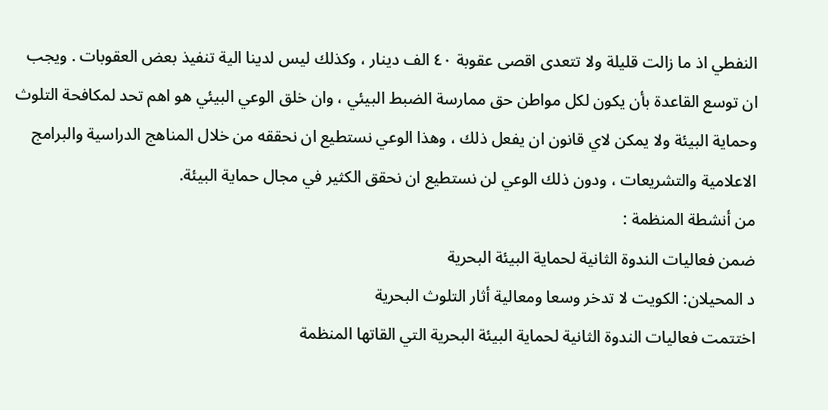النفطي اذ ما زالت قليلة ولا تتعدى اقصى عقوبة ٤٠ الف دينار ، وكذلك ليس لدينا الية تنفيذ بعض العقوبات . ويجب ان توسع القاعدة بأن يكون لكل مواطن حق ممارسة الضبط البيئي ، وان خلق الوعي البيئي هو اهم تحد لمكافحة التلوث وحماية البيئة ولا يمكن لاي قانون ان يفعل ذلك ، وهذا الوعي نستطيع ان نحققه من خلال المناهج الدراسية والبرامج الاعلامية والتشريعات ، ودون ذلك الوعي لن نستطيع ان نحقق الكثير في مجال حماية البيئة.
من أنشطة المنظمة :
ضمن فعاليات الندوة الثانية لحماية البيئة البحرية
د المحيلان: الكويت لا تدخر وسعا ومعالية أثار التلوث البحرية
اختتمت فعاليات الندوة الثانية لحماية البيئة البحرية التي القاتها المنظمة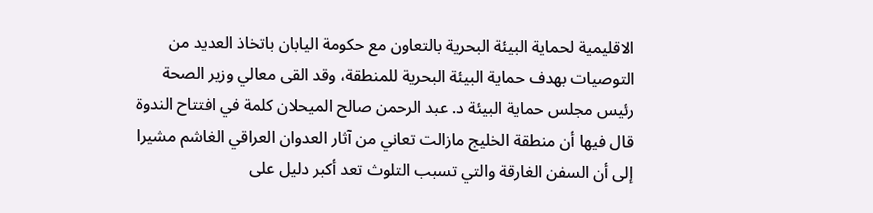الاقليمية لحماية البيئة البحرية بالتعاون مع حكومة اليابان باتخاذ العديد من التوصيات بهدف حماية البيئة البحرية للمنطقة، وقد القى معالي وزير الصحة رئيس مجلس حماية البيئة د. عبد الرحمن صالح الميحلان كلمة في افتتاح الندوة قال فيها أن منطقة الخليج مازالت تعاني من آثار العدوان العراقي الغاشم مشيرا إلى أن السفن الغارقة والتي تسبب التلوث تعد أكبر دليل على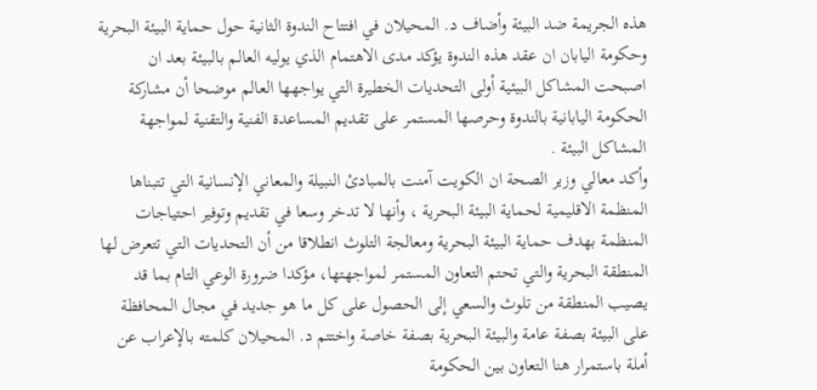هذه الجريمة ضد البيئة وأضاف د. المحيلان في افتتاح الندوة الثانية حول حماية البيئة البحرية وحكومة اليابان ان عقد هذه الندوة يؤكد مدى الاهتمام الذي يوليه العالم بالبيئة بعد ان اصبحت المشاكل البيئية أولى التحديات الخطيرة التي يواجهها العالم موضحا أن مشاركة الحكومة اليابانية بالندوة وحرصها المستمر على تقديم المساعدة الفنية والتقنية لمواجهة المشاكل البيئة .
وأكد معالي وزير الصحة ان الكويت آمنت بالمبادئ النبيلة والمعاني الإنسانية التي تتبناها المنظمة الاقليمية لحماية البيئة البحرية ، وأنها لا تدخر وسعا في تقديم وتوفير احتياجات المنظمة بهدف حماية البيئة البحرية ومعالجة التلوث انطلاقا من أن التحديات التي تتعرض لها المنطقة البحرية والتي تحتم التعاون المستمر لمواجهتها، مؤكدا ضرورة الوعي التام بما قد يصيب المنطقة من تلوث والسعي إلى الحصول على كل ما هو جديد في مجال المحافظة على البيئة بصفة عامة والبيئة البحرية بصفة خاصة واختتم د. المحيلان كلمته بالإعراب عن أملة باستمرار هنا التعاون بين الحكومة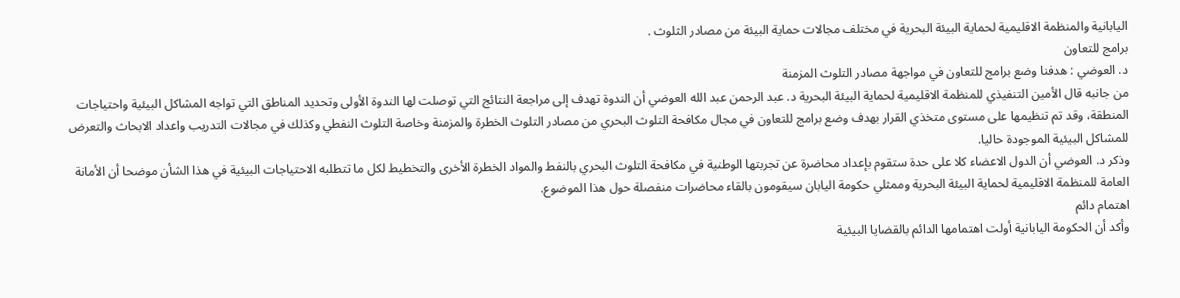اليابانية والمنظمة الاقليمية لحماية البيئة البحرية في مختلف مجالات حماية البيئة من مصادر الثلوث .
برامج للتعاون
د. العوضي : هدفنا وضع برامج للتعاون في مواجهة مصادر التلوث المزمنة
من جانبه قال الأمين التنفيذي للمنظمة الاقليمية لحماية البيئة البحرية د. عبد الرحمن عبد الله العوضي أن الندوة تهدف إلى مراجعة النتائج التي توصلت لها الندوة الأولى وتحديد المناطق التي تواجه المشاكل البيئية واحتياجات المنطقة، وقد تم تنظيمها على مستوى متخذي القرار بهدف وضع برامج للتعاون في مجال مكافحة التلوث البحري من مصادر التلوث الخطرة والمزمنة وخاصة التلوث النفطي وكذلك في مجالات التدريب واعداد الابحاث والتعرض للمشاكل البيئية الموجودة حاليا.
وذكر د. العوضي أن الدول الاعضاء كلا على حدة ستقوم بإعداد محاضرة عن تجربتها الوطنية في مكافحة التلوث البحري بالنفط والمواد الخطرة الأخرى والتخطيط لكل ما تتطلبه الاحتياجات البيئية في هذا الشأن موضحا أن الأمانة العامة للمنظمة الاقليمية لحماية البيئة البحرية وممثلي حكومة اليابان سيقومون بالقاء محاضرات منفصلة حول هذا الموضوع.
اهتمام دائم
وأكد أن الحكومة اليابانية أولت اهتمامها الدائم بالقضايا البيئية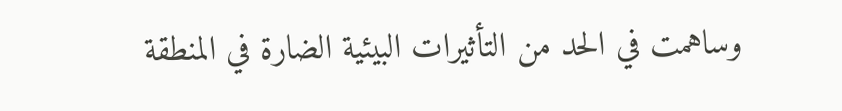وساهمت في الحد من التأثيرات البيئية الضارة في المنطقة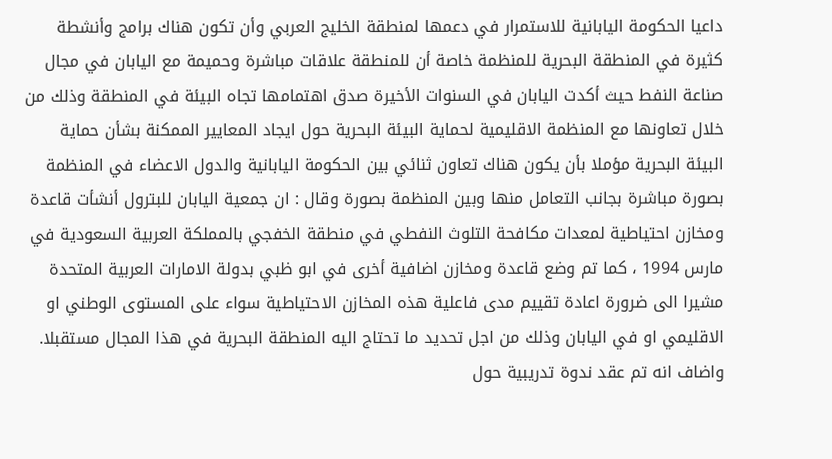داعيا الحكومة اليابانية للاستمرار في دعمها لمنطقة الخليج العربي وأن تكون هناك برامج وأنشطة كثيرة في المنطقة البحرية للمنظمة خاصة أن للمنطقة علاقات مباشرة وحميمة مع اليابان في مجال صناعة النفط حيث أكدت اليابان في السنوات الأخيرة صدق اهتمامها تجاه البيئة في المنطقة وذلك من خلال تعاونها مع المنظمة الاقليمية لحماية البيئة البحرية حول ايجاد المعايير الممكنة بشأن حماية البيئة البحرية مؤملا بأن يكون هناك تعاون ثنائي بين الحكومة اليابانية والدول الاعضاء في المنظمة بصورة مباشرة بجانب التعامل منها وبين المنظمة بصورة وقال : ان جمعية اليابان للبترول أنشأت قاعدة ومخازن احتياطية لمعدات مكافحة التلوث النفطي في منطقة الخفجي بالمملكة العربية السعودية في مارس 1994 ، كما تم وضع قاعدة ومخازن اضافية أخرى في ابو ظبي بدولة الامارات العربية المتحدة مشيرا الى ضرورة اعادة تقييم مدى فاعلية هذه المخازن الاحتياطية سواء على المستوى الوطني او الاقليمي او في اليابان وذلك من اجل تحديد ما تحتاج اليه المنطقة البحرية في هذا المجال مستقبلا.
واضاف انه تم عقد ندوة تدريبية حول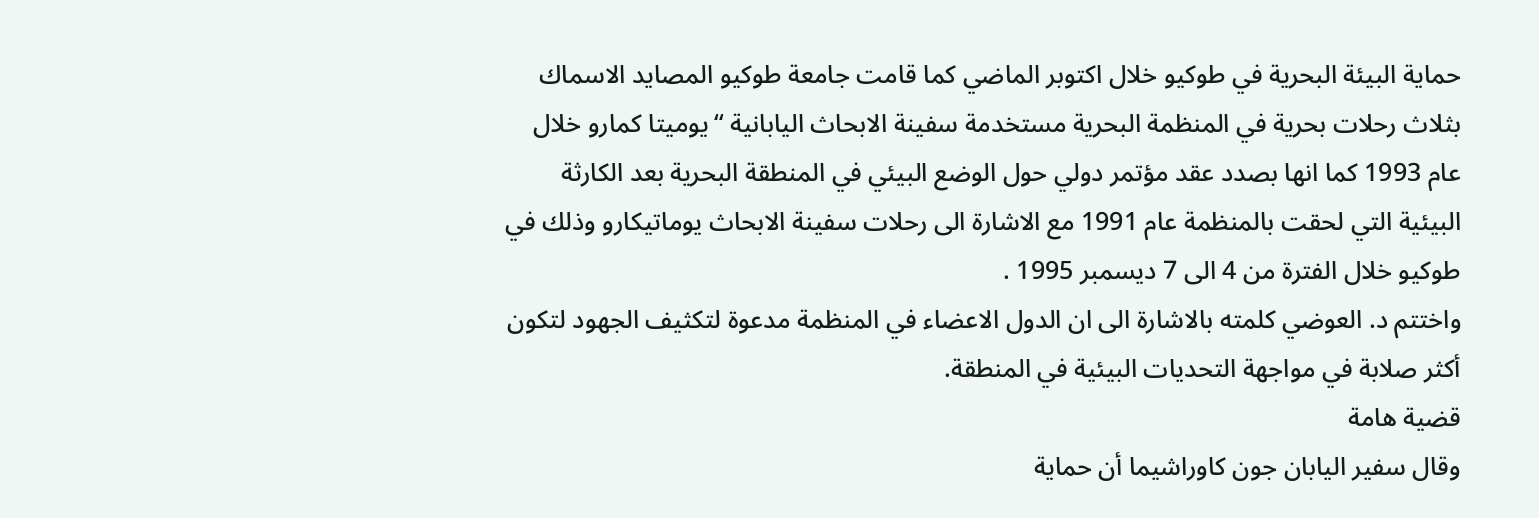حماية البيئة البحرية في طوكيو خلال اكتوبر الماضي كما قامت جامعة طوكيو المصايد الاسماك بثلاث رحلات بحرية في المنظمة البحرية مستخدمة سفينة الابحاث اليابانية “يوميتا كمارو خلال عام 1993 كما انها بصدد عقد مؤتمر دولي حول الوضع البيئي في المنطقة البحرية بعد الكارثة البيئية التي لحقت بالمنظمة عام 1991 مع الاشارة الى رحلات سفينة الابحاث يوماتيكارو وذلك في طوكيو خلال الفترة من 4 الى 7 ديسمبر 1995 .
واختتم د. العوضي كلمته بالاشارة الى ان الدول الاعضاء في المنظمة مدعوة لتكثيف الجهود لتكون أكثر صلابة في مواجهة التحديات البيئية في المنطقة.
قضية هامة
وقال سفير اليابان جون كاوراشیما أن حماية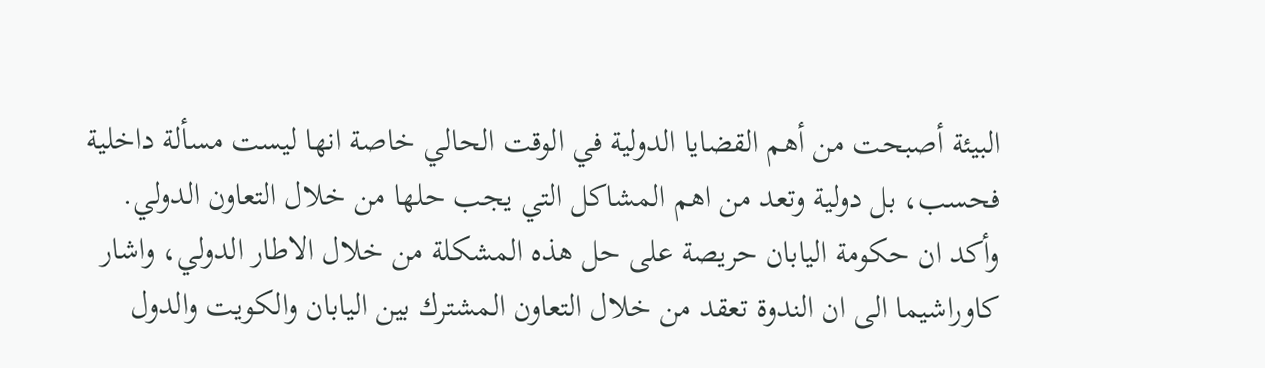البيئة أصبحت من أهم القضايا الدولية في الوقت الحالي خاصة انها ليست مسألة داخلية فحسب، بل دولية وتعد من اهم المشاكل التي يجب حلها من خلال التعاون الدولي.
وأكد ان حكومة اليابان حريصة على حل هذه المشكلة من خلال الاطار الدولي، واشار كاوراشيما الى ان الندوة تعقد من خلال التعاون المشترك بين اليابان والكويت والدول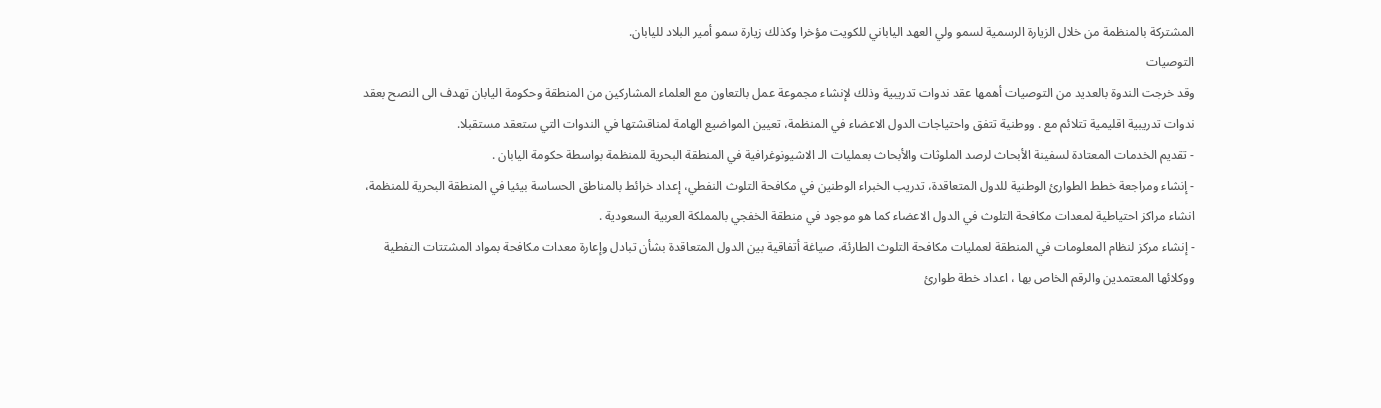المشتركة بالمنظمة من خلال الزيارة الرسمية لسمو ولي العهد الياباني للكويت مؤخرا وكذلك زيارة سمو أمير البلاد لليابان.
التوصيات
وقد خرجت الندوة بالعديد من التوصيات أهمها عقد ندوات تدريبية وذلك لإنشاء مجموعة عمل بالتعاون مع العلماء المشاركين من المنطقة وحكومة اليابان تهدف الى النصح بعقد ندوات تدريبية اقليمية تتلائم مع . ووطنية تتفق واحتياجات الدول الاعضاء في المنظمة، تعيين المواضيع الهامة لمناقشتها في الندوات التي ستعقد مستقبلا.
- تقديم الخدمات المعتادة لسفينة الأبحاث لرصد الملوثات والأبحاث بعمليات الـ الاشيونوغرافية في المنطقة البحرية للمنظمة بواسطة حكومة اليابان .
- إنشاء ومراجعة خطط الطوارئ الوطنية للدول المتعاقدة، تدريب الخبراء الوطنين في مكافحة التلوث النفطي، إعداد خرائط بالمناطق الحساسة بيئيا في المنطقة البحرية للمنظمة، انشاء مراكز احتياطية لمعدات مكافحة التلوث في الدول الاعضاء كما هو موجود في منطقة الخفجي بالمملكة العربية السعودية .
- إنشاء مركز لنظام المعلومات في المنطقة لعمليات مكافحة التلوث الطارئة، صياغة أتفاقية بين الدول المتعاقدة بشأن تبادل وإعارة معدات مكافحة بمواد المشتتات النفطية ووكلائها المعتمدين والرقم الخاص بها ، اعداد خطة طوارئ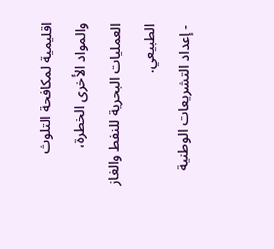اقليمية لمكافحة التلوث والمواد الأخرى الخطرة، العمليات البحرية للنفط والغاز الطبيعي.
- إعداد التشريعات الوطنية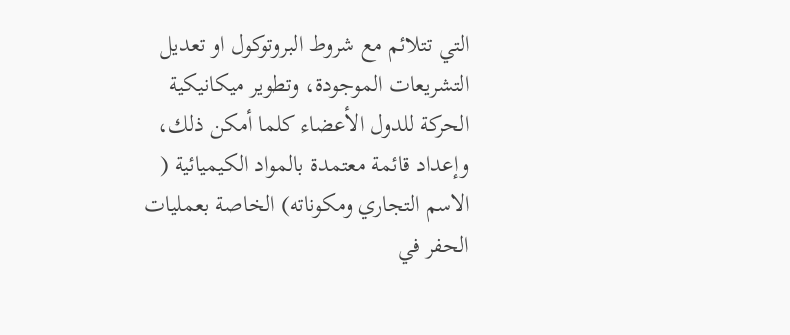التي تتلائم مع شروط البروتوكول او تعديل التشريعات الموجودة، وتطوير ميكانيكية الحركة للدول الأعضاء كلما أمكن ذلك، وإعداد قائمة معتمدة بالمواد الكيميائية ( الاسم التجاري ومكوناته) الخاصة بعمليات الحفر في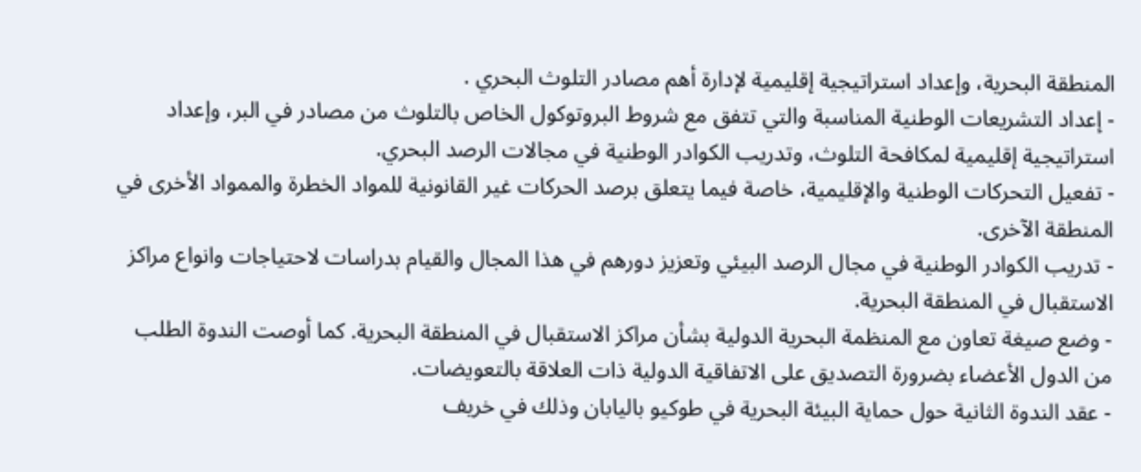المنطقة البحرية، وإعداد استراتيجية إقليمية لإدارة أهم مصادر التلوث البحري .
- إعداد التشريعات الوطنية المناسبة والتي تتفق مع شروط البروتوكول الخاص بالتلوث من مصادر في البر، وإعداد استراتيجية إقليمية لمكافحة التلوث، وتدريب الكوادر الوطنية في مجالات الرصد البحري.
- تفعيل التحركات الوطنية والإقليمية، خاصة فيما يتعلق برصد الحركات غير القانونية للمواد الخطرة والممواد الأخرى في المنطقة الآخرى.
- تدريب الكوادر الوطنية في مجال الرصد البيئي وتعزيز دورهم في هذا المجال والقيام بدراسات لاحتياجات وانواع مراكز الاستقبال في المنطقة البحرية.
- وضع صيغة تعاون مع المنظمة البحرية الدولية بشأن مراكز الاستقبال في المنطقة البحرية. كما أوصت الندوة الطلب من الدول الأعضاء بضرورة التصديق على الاتفاقية الدولية ذات العلاقة بالتعويضات.
- عقد الندوة الثانية حول حماية البيئة البحرية في طوكيو باليابان وذلك في خريف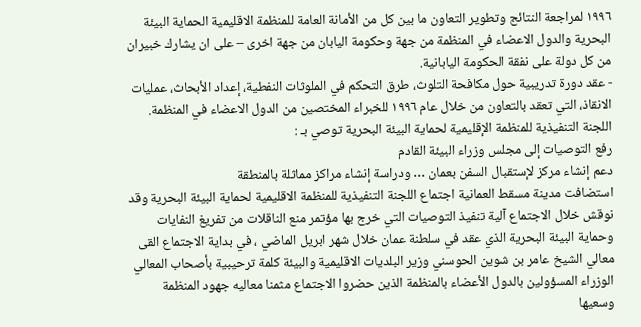١٩٩٦ لمراجعة النتائج وتطوير التعاون ما بين كل من الأمانة العامة للمنظمة الاقليمية الحماية البيئة البحرية والدول الاعضاء في المنظمة من جهة وحكومة اليابان من جهة اخرى – على ان يشارك خبيران من كل دولة على نفقة الحكومة اليابانية.
- عقد دورة تدريبية حول مكافحة التلوث، طرق التحكم في الملوثات النفطية، إعداد الأبحاث، عمليات الانقاذ، التي تعقد بالتعاون من خلال عام ١٩٩٦ للخبراء المختصين من الدول الاعضاء في المنظمة.
اللجنة التنفيذية للمنظمة الإقليمية لحماية البيئة البحرية توصي بـ :
رفع التوصيات إلى مجلس وزراء البيئة القادم
دعم إنشاء مركز لإستقبال السفن بعمان … ودراسة إنشاء مراكز مماثلة بالمنطقة
استضافت مدينة مسقط العمانية اجتماع اللجنة التنفيذية للمنظمة الاقليمية لحماية البيئة البحرية وقد نوقش خلال الاجتماع آلية تنفيذ التوصيات التي خرج بها مؤتمر منع الناقلات من تفريغ النفايات وحماية البيئة البحرية الذي عقد في سلطنة عمان خلال شهر ابريل الماضي ، في بداية الاجتماع القى معالي الشيخ عامر بن شوين الحوسني وزير البلديات الاقليمية والبيئة كلمة ترحيبية بأصحاب المعالي الوزراء المسؤولين بالدول الأعضاء بالمنظمة الذين حضروا الاجتماع مثمنا معاليه جهود المنظمة وسعيها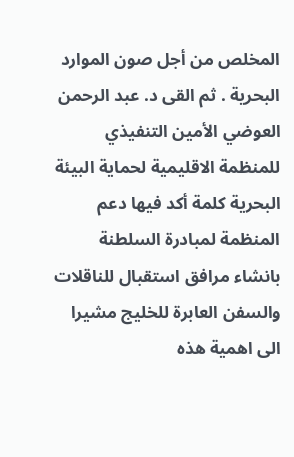المخلص من أجل صون الموارد البحرية . ثم القى د. عبد الرحمن العوضي الأمين التنفيذي للمنظمة الاقليمية لحماية البيئة البحرية كلمة أكد فيها دعم المنظمة لمبادرة السلطنة بانشاء مرافق استقبال للناقلات والسفن العابرة للخليج مشيرا الى اهمية هذه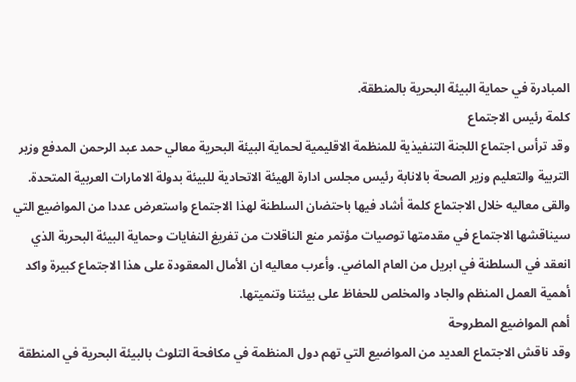المبادرة في حماية البيئة البحرية بالمنطقة.
كلمة رئيس الاجتماع
وقد ترأس اجتماع اللجنة التنفيذية للمنظمة الاقليمية لحماية البيئة البحرية معالي حمد عبد الرحمن المدفع وزير التربية والتعليم وزير الصحة بالانابة رئيس مجلس ادارة الهيئة الاتحادية للبيئة بدولة الامارات العربية المتحدة.
والقى معاليه خلال الاجتماع كلمة أشاد فيها باحتضان السلطنة لهذا الاجتماع واستعرض عددا من المواضيع التي سيناقشها الاجتماع في مقدمتها توصيات مؤتمر منع الناقلات من تفريغ النفايات وحماية البيئة البحرية الذي انعقد في السلطنة في ابريل من العام الماضي. وأعرب معاليه ان الأمال المعقودة على هذا الاجتماع كبيرة واكد أهمية العمل المنظم والجاد والمخلص للحفاظ على بيئتنا وتنميتها.
أهم المواضيع المطروحة
وقد ناقش الاجتماع العديد من المواضيع التي تهم دول المنظمة في مكافحة التلوث بالبيئة البحرية في المنطقة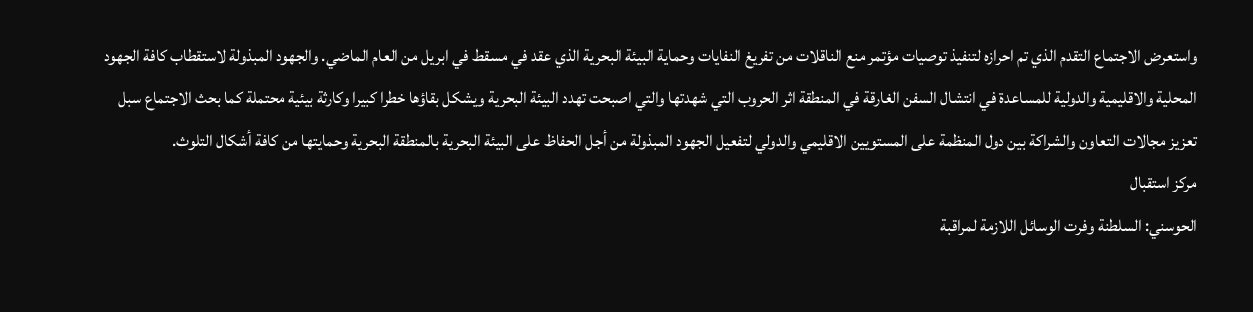واستعرض الاجتماع التقدم الذي تم احرازه لتنفيذ توصيات مؤتمر منع الناقلات من تفريغ النفايات وحماية البيئة البحرية الذي عقد في مسقط في ابريل من العام الماضي. والجهود المبذولة لاستقطاب كافة الجهود المحلية والاقليمية والدولية للمساعدة في انتشال السفن الغارقة في المنطقة اثر الحروب التي شهدتها والتي اصبحت تهدد البيئة البحرية ويشكل بقاؤها خطرا كبيرا وكارثة بيئية محتملة كما بحث الاجتماع سبل تعزيز مجالات التعاون والشراكة بين دول المنظمة على المستويين الاقليمي والدولي لتفعيل الجهود المبذولة من أجل الحفاظ على البيئة البحرية بالمنطقة البحرية وحمايتها من كافة أشكال التلوث.
مركز استقبال
الحوسني: السلطنة وفرت الوسائل اللازمة لمراقبة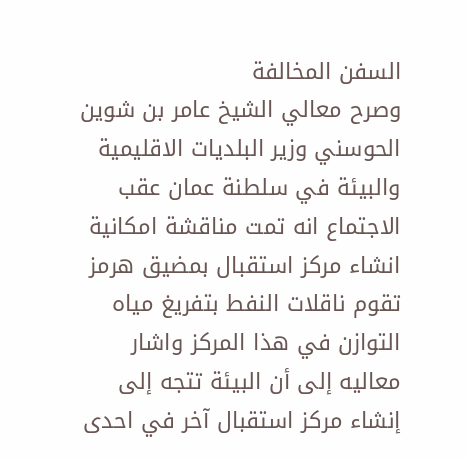السفن المخالفة
وصرح معالي الشيخ عامر بن شوين الحوسني وزير البلديات الاقليمية والبيئة في سلطنة عمان عقب الاجتماع انه تمت مناقشة امكانية انشاء مركز استقبال بمضيق هرمز تقوم ناقلات النفط بتفريغ مياه التوازن في هذا المركز واشار معاليه إلى أن البيئة تتجه إلى إنشاء مركز استقبال آخر في احدى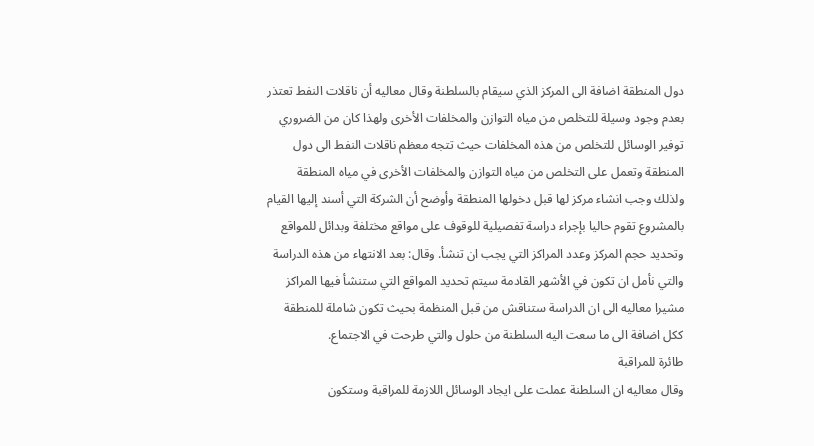دول المنطقة اضافة الى المركز الذي سيقام بالسلطنة وقال معاليه أن ناقلات النفط تعتذر بعدم وجود وسيلة للتخلص من مياه التوازن والمخلفات الأخرى ولهذا كان من الضروري توفير الوسائل للتخلص من هذه المخلفات حيث تتجه معظم ناقلات النفط الى دول المنطقة وتعمل على التخلص من مياه التوازن والمخلفات الأخرى في مياه المنطقة ولذلك وجب انشاء مركز لها قبل دخولها المنطقة وأوضح أن الشركة التي أسند إليها القيام بالمشروع تقوم حاليا بإجراء دراسة تفصيلية للوقوف على مواقع مختلفة وبدائل للمواقع وتحديد حجم المركز وعدد المراكز التي يجب ان تنشأ. وقال: بعد الانتهاء من هذه الدراسة والتي نأمل ان تكون في الأشهر القادمة سيتم تحديد المواقع التي ستنشأ فيها المراكز مشيرا معاليه الى ان الدراسة ستناقش من قبل المنظمة بحيث تكون شاملة للمنطقة ككل اضافة الى ما سعت اليه السلطنة من حلول والتي طرحت في الاجتماع.
طائرة للمراقبة
وقال معاليه ان السلطنة عملت على ايجاد الوسائل اللازمة للمراقبة وستكون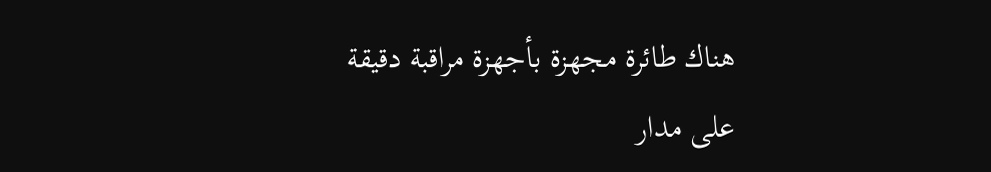هناك طائرة مجهزة بأجهزة مراقبة دقيقة على مدار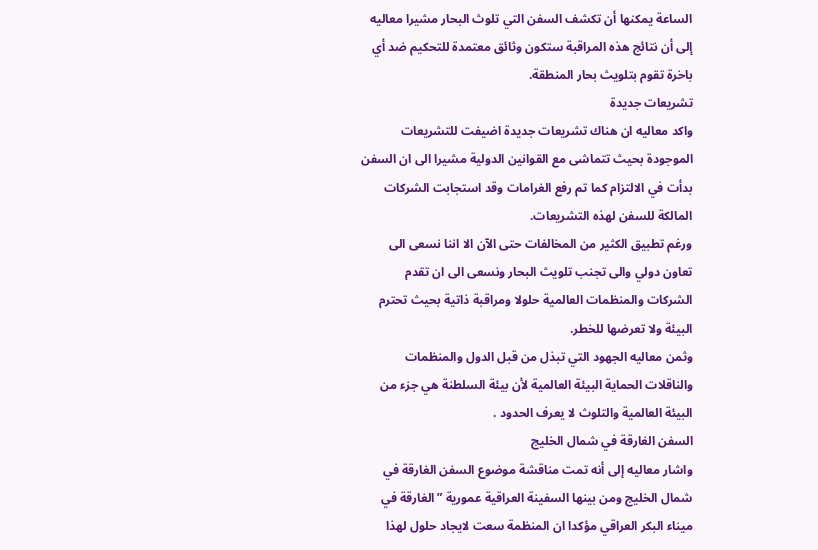الساعة يمكنها أن تكشف السفن التي تلوث البحار مشيرا معاليه إلى أن نتائج هذه المراقبة ستكون وثائق معتمدة للتحكيم ضد أي باخرة تقوم بتلويث بحار المنطقة.
تشريعات جديدة
واكد معاليه ان هناك تشريعات جديدة اضيفت للتشريعات الموجودة بحيث تتماشى مع القوانين الدولية مشيرا الى ان السفن بدأت في الالتزام كما تم رفع الغرامات وقد استجابت الشركات المالكة للسفن لهذه التشريعات.
ورغم تطبيق الكثير من المخالفات حتى الآن الا اننا نسعى الى تعاون دولي والى تجنب تلويث البحار ونسعى الى ان تقدم الشركات والمنظمات العالمية حلولا ومراقبة ذاتية بحيث تحترم البيئة ولا تعرضها للخطر.
وثمن معاليه الجهود التي تبذل من قبل الدول والمنظمات والناقلات الحماية البيئة العالمية لأن بيئة السلطنة هي جزء من البيئة العالمية والتلوث لا يعرف الحدود .
السفن الغارقة في شمال الخليج
واشار معاليه إلى أنه تمت مناقشة موضوع السفن الغارقة في شمال الخليج ومن بينها السفينة العراقية عمورية ” الغارقة في ميناء البكر العراقي مؤكدا ان المنظمة سعت لايجاد حلول لهذا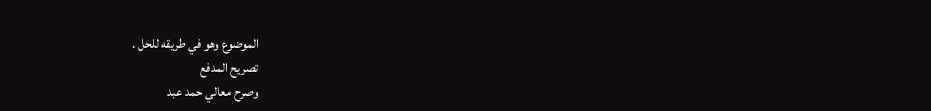الموضوع وهو في طريقه للحل .
تصريح المدفع
وصرح معالي حمد عبد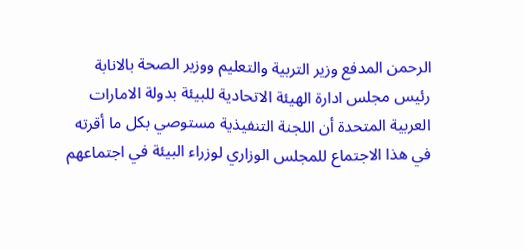الرحمن المدفع وزير التربية والتعليم ووزير الصحة بالانابة رئيس مجلس ادارة الهيئة الاتحادية للبيئة بدولة الامارات العربية المتحدة أن اللجنة التنفيذية مستوصي بكل ما أقرته في هذا الاجتماع للمجلس الوزاري لوزراء البيئة في اجتماعهم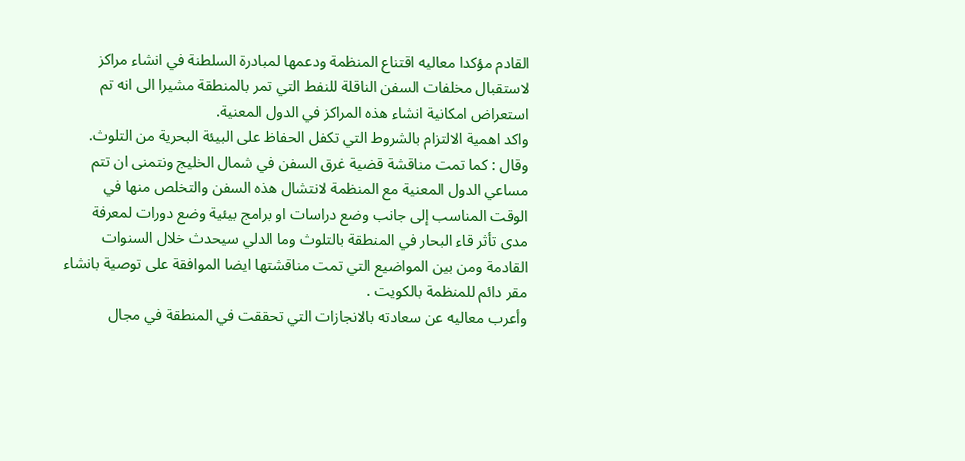القادم مؤكدا معاليه اقتناع المنظمة ودعمها لمبادرة السلطنة في انشاء مراكز لاستقبال مخلفات السفن الناقلة للنفط التي تمر بالمنطقة مشيرا الى انه تم استعراض امكانية انشاء هذه المراكز في الدول المعنية.
واكد اهمية الالتزام بالشروط التي تكفل الحفاظ على البيئة البحرية من التلوث. وقال : كما تمت مناقشة قضية غرق السفن في شمال الخليج ونتمنى ان تتم مساعي الدول المعنية مع المنظمة لانتشال هذه السفن والتخلص منها في الوقت المناسب إلى جانب وضع دراسات او برامج بيئية وضع دورات لمعرفة مدى تأثر قاء البحار في المنطقة بالتلوث وما الدلي سيحدث خلال السنوات القادمة ومن بين المواضيع التي تمت مناقشتها ايضا الموافقة على توصية بانشاء مقر دائم للمنظمة بالكويت .
وأعرب معاليه عن سعادته بالانجازات التي تحققت في المنطقة في مجال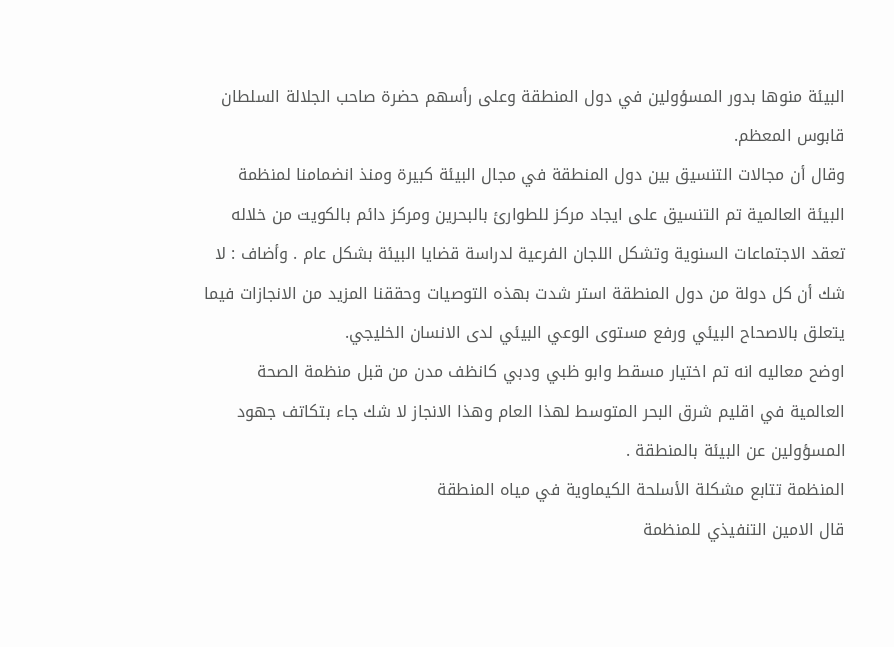البيئة منوها بدور المسؤولين في دول المنطقة وعلى رأسهم حضرة صاحب الجلالة السلطان قابوس المعظم.
وقال أن مجالات التنسيق بين دول المنطقة في مجال البيئة كبيرة ومنذ انضمامنا لمنظمة البيئة العالمية تم التنسيق على ايجاد مركز للطوارئ بالبحرين ومركز دائم بالكويت من خلاله تعقد الاجتماعات السنوية وتشكل اللجان الفرعية لدراسة قضايا البيئة بشكل عام . وأضاف : لا شك أن كل دولة من دول المنطقة استر شدت بهذه التوصيات وحققنا المزيد من الانجازات فيما يتعلق بالاصحاح البيئي ورفع مستوى الوعي البيئي لدى الانسان الخليجي.
اوضح معاليه انه تم اختيار مسقط وابو ظبي ودبي كانظف مدن من قبل منظمة الصحة العالمية في اقليم شرق البحر المتوسط لهذا العام وهذا الانجاز لا شك جاء بتكاتف جهود المسؤولين عن البيئة بالمنطقة .
المنظمة تتابع مشكلة الأسلحة الكيماوية في مياه المنطقة
قال الامين التنفيذي للمنظمة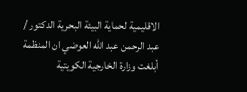الاقليمية لحماية البيئة البحرية الدكتور / عبد الرحمن عبد الله العوضي ان المنظمة أبلغت وزارة الخارجية الكويتية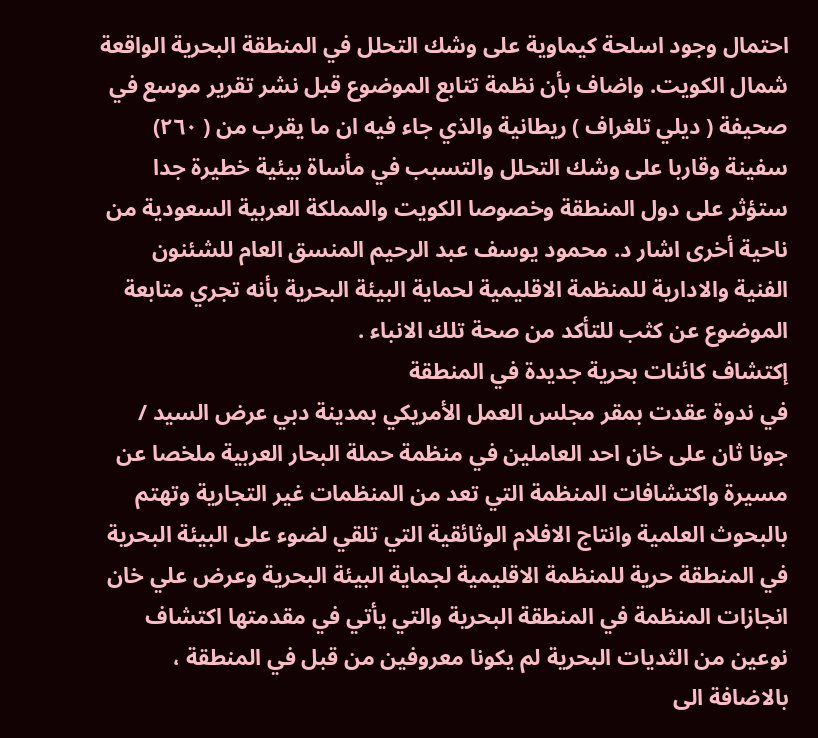احتمال وجود اسلحة كيماوية على وشك التحلل في المنطقة البحرية الواقعة شمال الكويت. واضاف بأن نظمة تتابع الموضوع قبل نشر تقرير موسع في صحيفة ( ديلي تلغراف ) ريطانية والذي جاء فيه ان ما يقرب من ( ٢٦٠) سفينة وقاربا على وشك التحلل والتسبب في مأساة بيئية خطيرة جدا ستؤثر على دول المنطقة وخصوصا الكويت والمملكة العربية السعودية من ناحية أخرى اشار د. محمود يوسف عبد الرحيم المنسق العام للشئنون الفنية والادارية للمنظمة الاقليمية لحماية البيئة البحرية بأنه تجري متابعة الموضوع عن كثب للتأكد من صحة تلك الانباء .
إكتشاف كائنات بحرية جديدة في المنطقة
في ندوة عقدت بمقر مجلس العمل الأمريكي بمدينة دبي عرض السيد / جونا ثان على خان احد العاملين في منظمة حملة البحار العربية ملخصا عن مسيرة واكتشافات المنظمة التي تعد من المنظمات غير التجارية وتهتم بالبحوث العلمية وانتاج الافلام الوثائقية التي تلقي لضوء على البيئة البحرية في المنطقة حرية للمنظمة الاقليمية لجماية البيئة البحرية وعرض علي خان انجازات المنظمة في المنطقة البحرية والتي يأتي في مقدمتها اكتشاف نوعين من الثديات البحرية لم يكونا معروفين من قبل في المنطقة ، بالاضافة الى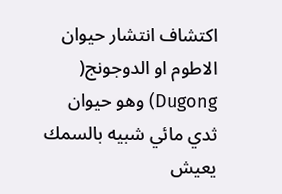اكتشاف انتشار حيوان الاطوم او الدوجونج( Dugong) وهو حيوان ثدي مائي شبيه بالسمك يعيش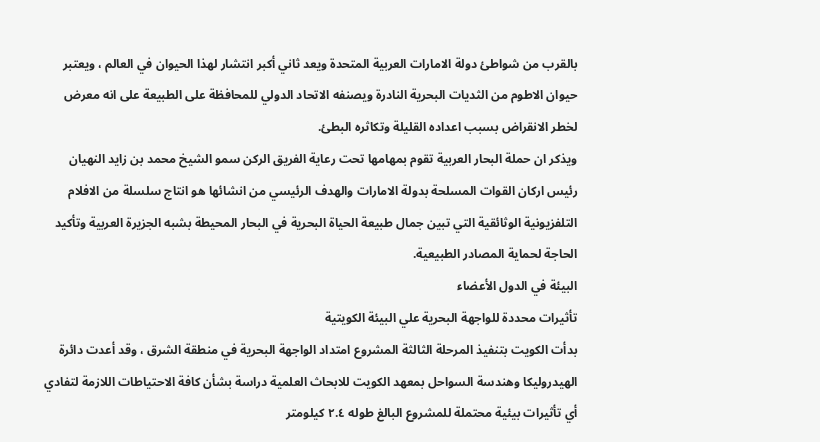بالقرب من شواطئ دولة الامارات العربية المتحدة ويعد ثاني أكبر انتشار لهذا الحيوان في العالم ، ويعتبر حيوان الاطوم من الثديات البحرية النادرة ويصنفه الاتحاد الدولي للمحافظة على الطبيعة على انه معرض لخطر الانقراض بسبب اعداده القليلة وتكاثره البطئ.
ويذكر ان حملة البحار العربية تقوم بمهامها تحت رعاية الفريق الركن سمو الشيخ محمد بن زايد النهيان رئيس اركان القوات المسلحة بدولة الامارات والهدف الرئيسي من انشائها هو انتاج سلسلة من الافلام التلفزيونية الوثائقية التي تبين جمال طبيعة الحياة البحرية في البحار المحيطة بشبه الجزيرة العربية وتأكيد الحاجة لحماية المصادر الطبيعية.
البيئة في الدول الأعضاء
تأثيرات محددة للواجهة البحرية علي البيئة الكويتية
بدأت الكويت بتنفيذ المرحلة الثالثة المشروع امتداد الواجهة البحرية في منطقة الشرق ، وقد أعدت دائرة الهيدروليكا وهندسة السواحل بمعهد الكويت للابحاث العلمية دراسة بشأن كافة الاحتياطات اللازمة لتفادي أي تأثيرات بيئية محتملة للمشروع البالغ طوله ٢.٤ كيلومتر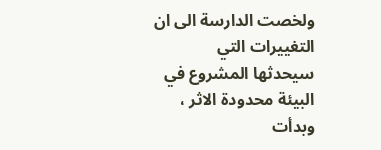ولخصت الدارسة الى ان التغييرات التي سيحدثها المشروع في البيئة محدودة الاثر ، وبدأت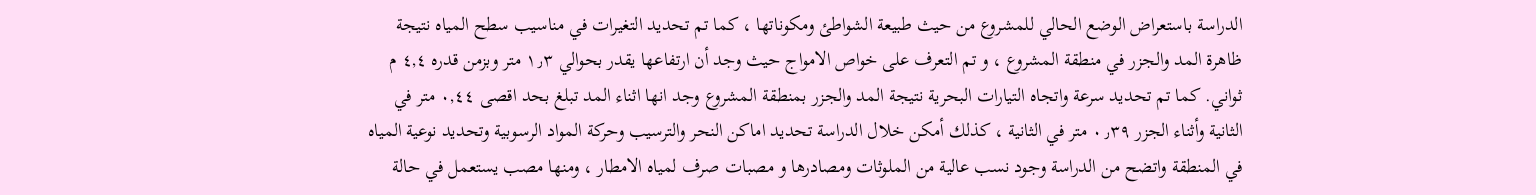الدراسة باستعراض الوضع الحالي للمشروع من حيث طبيعة الشواطئ ومكوناتها ، كما تم تحديد التغيرات في مناسيب سطح المياه نتيجة ظاهرة المد والجزر في منطقة المشروع ، و تم التعرف على خواص الامواج حيث وجد أن ارتفاعها يقدر بحوالي ۱٫۳ متر وبزمن قدره ٤,٤ م ثواني. كما تم تحديد سرعة واتجاه التيارات البحرية نتيجة المد والجزر بمنطقة المشروع وجد انها اثناء المد تبلغ بحد اقصى ٠,٤٤ متر في الثانية وأثناء الجزر ۰٫۳۹ متر في الثانية ، كذلك أمكن خلال الدراسة تحديد اماكن النحر والترسيب وحركة المواد الرسوبية وتحديد نوعية المياه في المنطقة واتضح من الدراسة وجود نسب عالية من الملوثات ومصادرها و مصبات صرف لمياه الامطار ، ومنها مصب يستعمل في حالة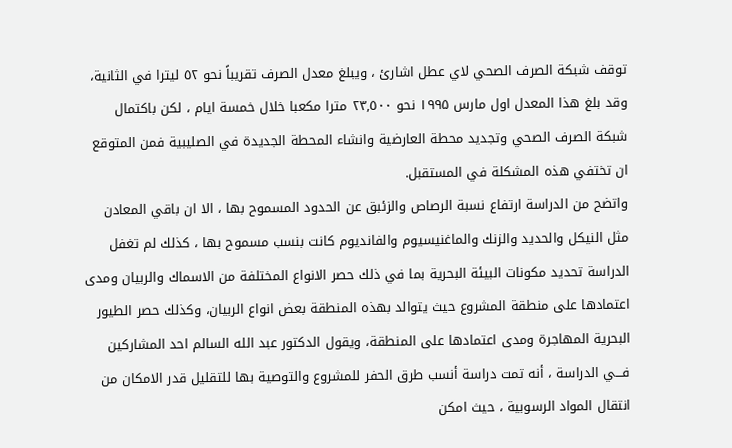توقف شبكة الصرف الصحي لاي عطل اشارئ ، ويبلغ معدل الصرف تقريباً نحو ٥٢ ليترا في الثانية، وقد بلغ هذا المعدل اول مارس ۱۹۹۵ نحو ٢٣,٥٠٠ مترا مكعبا خلال خمسة ايام ، لكن باكتمال شبكة الصرف الصحي وتجديد محطة العارضية وانشاء المحطة الجديدة في الصليبية فمن المتوقع ان تختفي هذه المشكلة في المستقبل.
واتضح من الدراسة ارتفاع نسبة الرصاص والزئبق عن الحدود المسموح بها ، الا ان باقي المعادن مثل النيكل والحديد والزنك والماغنيسيوم والفانديوم كانت بنسب مسموح بها ، كذلك لم تغفل الدراسة تحديد مكونات البيئة البحرية بما في ذلك حصر الانواع المختلفة من الاسماك والربيان ومدى اعتمادها على منطقة المشروع حيث يتوالد بهذه المنطقة بعض انواع الربيان، وكذلك حصر الطيور البحرية المهاجرة ومدى اعتمادها على المنطقة، ويقول الدكتور عبد الله السالم احد المشاركين فـــي الدراسة ، أنه تمت دراسة أنسب طرق الحفر للمشروع والتوصية بها للتقليل قدر الامكان من انتقال المواد الرسوبية ، حيث امكن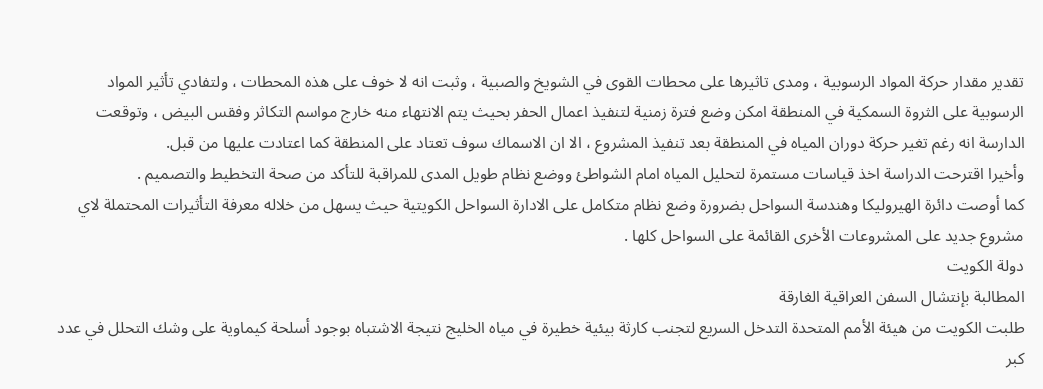تقدير مقدار حركة المواد الرسوبية ، ومدى تاثيرها على محطات القوى في الشويخ والصبية ، وثبت انه لا خوف على هذه المحطات ، ولتفادي تأثير المواد الرسوبية على الثروة السمكية في المنطقة امكن وضع فترة زمنية لتنفيذ اعمال الحفر بحيث يتم الانتهاء منه خارج مواسم التكاثر وفقس البيض ، وتوقعت الدارسة انه رغم تغير حركة دوران المياه في المنطقة بعد تنفيذ المشروع ، الا ان الاسماك سوف تعتاد على المنطقة كما اعتادت عليها من قبل.
وأخيرا اقترحت الدراسة اخذ قياسات مستمرة لتحليل المياه امام الشواطئ ووضع نظام طويل المدى للمراقبة للتأكد من صحة التخطيط والتصميم .
كما أوصت دائرة الهيروليكا وهندسة السواحل بضرورة وضع نظام متكامل على الادارة السواحل الكويتية حيث يسهل من خلاله معرفة التأثيرات المحتملة لاي مشروع جديد على المشروعات الأخرى القائمة على السواحل كلها .
دولة الكويت
المطالبة بإنتشال السفن العراقية الغارقة
طلبت الكويت من هيئة الأمم المتحدة التدخل السريع لتجنب كارثة بيئية خطيرة في مياه الخليج نتيجة الاشتباه بوجود أسلحة كيماوية على وشك التحلل في عدد كبر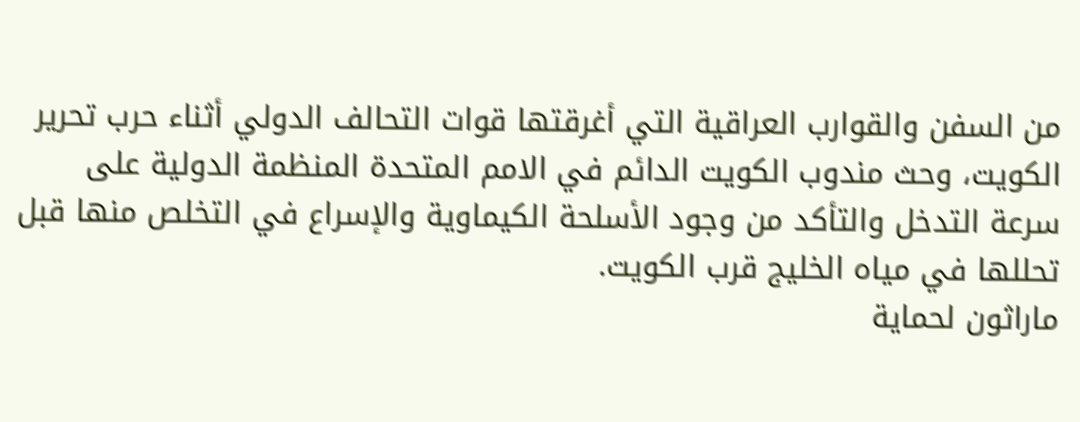من السفن والقوارب العراقية التي أغرقتها قوات التحالف الدولي أثناء حرب تحرير الكويت، وحث مندوب الكويت الدائم في الامم المتحدة المنظمة الدولية على سرعة التدخل والتأكد من وجود الأسلحة الكيماوية والإسراع في التخلص منها قبل تحللها في مياه الخليج قرب الكويت.
ماراثون لحماية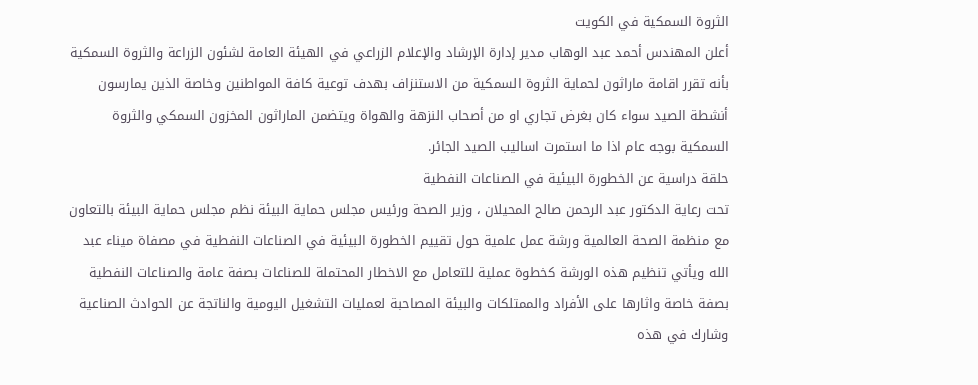الثروة السمكية في الكويت
أعلن المهندس أحمد عبد الوهاب مدير إدارة الإرشاد والإعلام الزراعي في الهيئة العامة لشئون الزراعة والثروة السمكية بأنه تقرر اقامة ماراثون لحماية الثروة السمكية من الاستنزاف بهدف توعية كافة المواطنين وخاصة الذين يمارسون أنشطة الصيد سواء كان بغرض تجاري او من أصحاب النزهة والهواة ويتضمن الماراثون المخزون السمكي والثروة السمكية بوجه عام اذا ما استمرت اساليب الصيد الجائر.
حلقة دراسية عن الخطورة البيئية في الصناعات النفطية
تحت رعاية الدكتور عبد الرحمن صالح المحيلان ، وزير الصحة ورئيس مجلس حماية البيئة نظم مجلس حماية البيئة بالتعاون مع منظمة الصحة العالمية ورشة عمل علمية حول تقييم الخطورة البيئية في الصناعات النفطية في مصفاة ميناء عبد الله ويأتي تنظيم هذه الورشة كخطوة عملية للتعامل مع الاخطار المحتملة للصناعات بصفة عامة والصناعات النفطية بصفة خاصة واثارها على الأفراد والممتلكات والبيئة المصاحبة لعمليات التشغيل اليومية والناتجة عن الحوادث الصناعية وشارك في هذه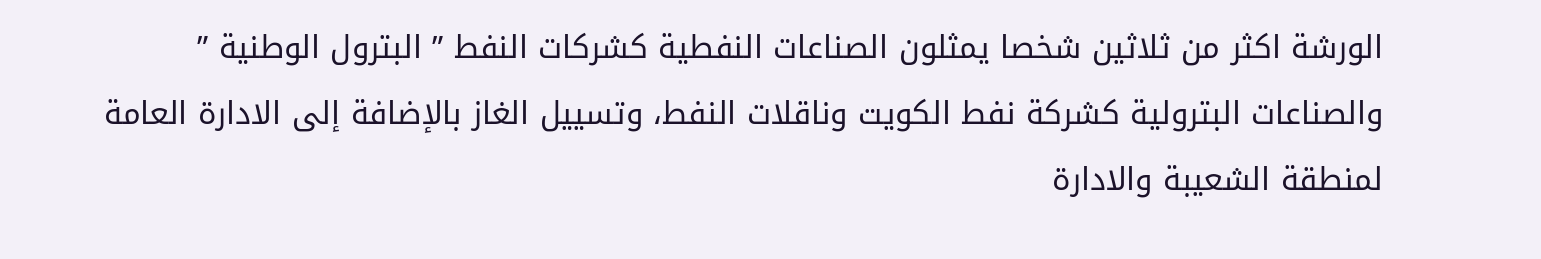الورشة اكثر من ثلاثين شخصا يمثلون الصناعات النفطية كشركات النفط ” البترول الوطنية ” والصناعات البترولية كشركة نفط الكويت وناقلات النفط، وتسييل الغاز بالإضافة إلى الادارة العامة لمنطقة الشعيبة والادارة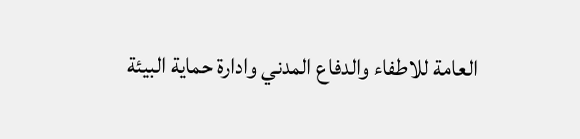العامة للاطفاء والدفاع المدني وادارة حماية البيئة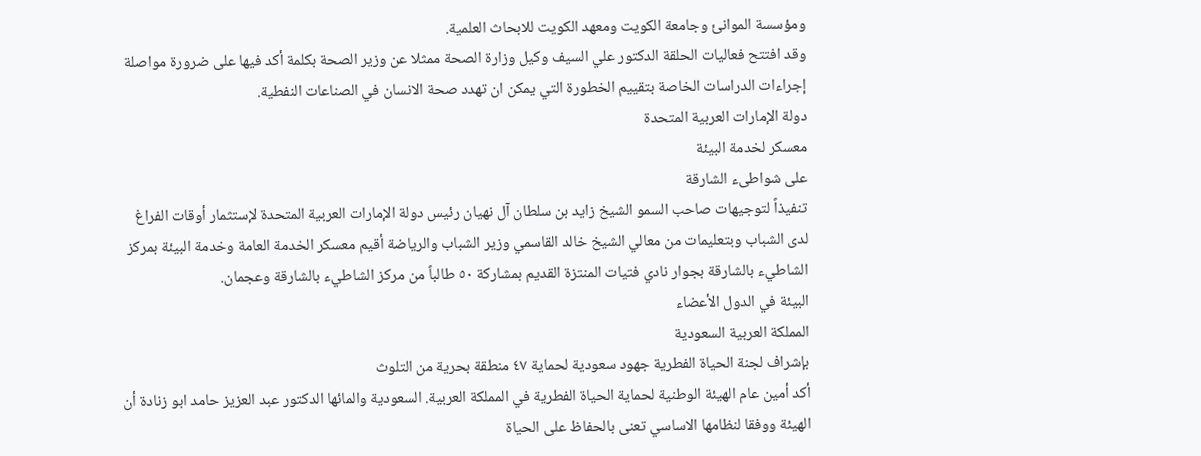ومؤسسة الموانئ وجامعة الكويت ومعهد الكويت للابحاث العلمية.
وقد افتتح فعاليات الحلقة الدكتور علي السيف وكيل وزارة الصحة ممثلا عن وزير الصحة بكلمة أكد فيها على ضرورة مواصلة إجراءات الدراسات الخاصة بتقييم الخطورة التي يمكن ان تهدد صحة الانسان في الصناعات النفطية.
دولة الإمارات العربية المتحدة
معسكر لخدمة البيئة
على شواطىء الشارقة
تنفيذاً لتوجيهات صاحب السمو الشيخ زايد بن سلطان آل نهيان رئيس دولة الإمارات العربية المتحدة لإستثمار أوقات الفراغ لدى الشباب وبتعليمات من معالي الشيخ خالد القاسمي وزير الشباب والرياضة أقيم معسكر الخدمة العامة وخدمة البيئة بمركز الشاطيء بالشارقة بجوار نادي فتيات المنتزة القديم بمشاركة ٥٠ طالباً من مركز الشاطيء بالشارقة وعجمان.
البيئة في الدول الأعضاء
المملكة العربية السعودية
بإشراف لجنة الحياة الفطرية جهود سعودية لحماية ٤٧ منطقة بحرية من التلوث
أكد أمين عام الهيئة الوطنية لحماية الحياة الفطرية في المملكة العربية. السعودية والمائها الدكتور عبد العزيز حامد ابو زنادة أن الهيئة ووفقا لنظامها الاساسي تعنى بالحفاظ على الحياة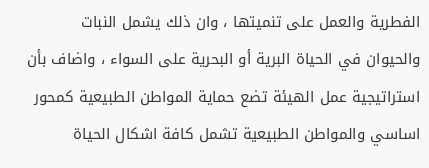الفطرية والعمل على تنميتها ، وان ذلك يشمل النبات والحيوان في الحياة البرية أو البحرية على السواء ، واضاف بأن استراتيجية عمل الهيئة تضع حماية المواطن الطبيعية كمحور اساسي والمواطن الطبيعية تشمل كافة اشكال الحياة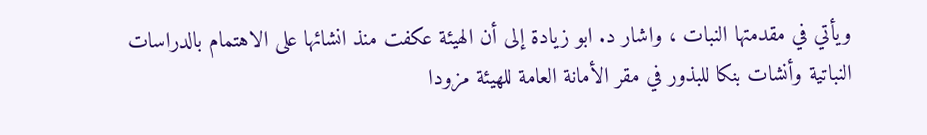ويأتي في مقدمتها النبات ، واشار د. ابو زيادة إلى أن الهيئة عكفت منذ انشائها على الاهتمام بالدراسات النباتية وأنشات بنكا للبذور في مقر الأمانة العامة للهيئة مزودا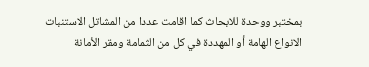بمختبر ووحدة للابحاث كما اقامت عددا من المشاتل الاستنبات الانواع الهامة أو المهددة في كل من الثمامة ومقر الأمانة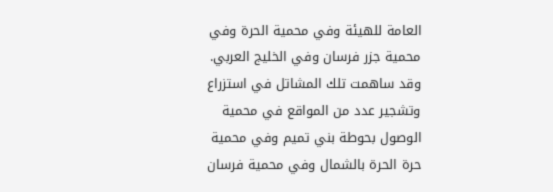العامة للهيئة وفي محمية الحرة وفي محمية جزر فرسان وفي الخليج العربي. وقد ساهمت تلك المشاتل في استزراع وتشجير عدد من المواقع في محمية الوصول بحوطة بني تميم وفي محمية حرة الحرة بالشمال وفي محمية فرسان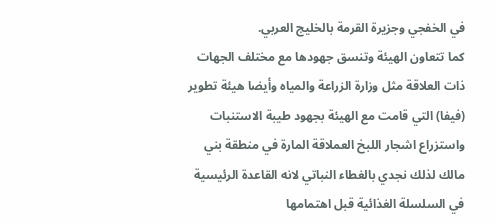في الخفجي وجزيرة القرمة بالخليج العربي.
كما تتعاون الهيئة وتنسق جهودها مع مختلف الجهات ذات العلاقة مثل وزارة الزراعة والمياه وأيضا هيئة تطوير (فيفا) التي قامت مع الهيئة بجهود طيبة الاستنبات واستزراع اشجار اللبخ العملاقة المارة في منطقة بني مالك لذلك نجدي بالغطاء النباتي لانه القاعدة الرئيسية في السلسلة الغذائية قبل اهتمامها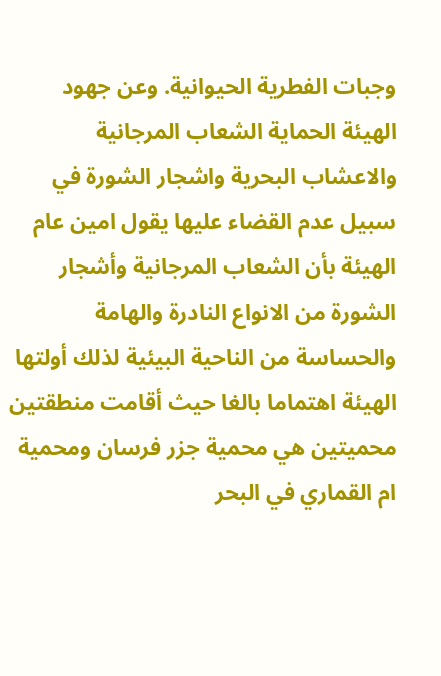وجبات الفطرية الحيوانية. وعن جهود الهيئة الحماية الشعاب المرجانية والاعشاب البحرية واشجار الشورة في سبيل عدم القضاء عليها يقول امين عام الهيئة بأن الشعاب المرجانية وأشجار الشورة من الانواع النادرة والهامة والحساسة من الناحية البيئية لذلك أولتها الهيئة اهتماما بالغا حيث أقامت منطقتين محميتين هي محمية جزر فرسان ومحمية ام القماري في البحر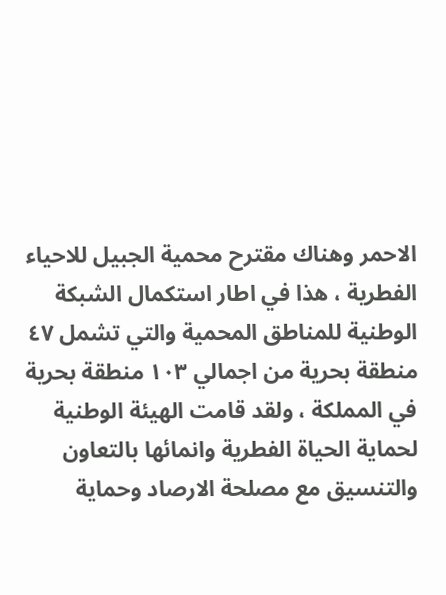الاحمر وهناك مقترح محمية الجبيل للاحياء الفطرية ، هذا في اطار استكمال الشبكة الوطنية للمناطق المحمية والتي تشمل ٤٧ منطقة بحرية من اجمالي ۱۰۳ منطقة بحرية في المملكة ، ولقد قامت الهيئة الوطنية لحماية الحياة الفطرية وانمائها بالتعاون والتنسيق مع مصلحة الارصاد وحماية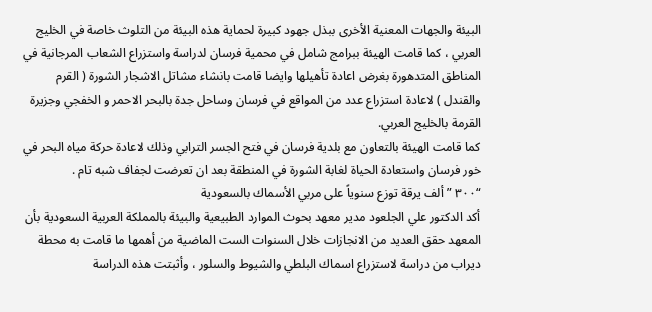البيئة والجهات المعنية الأخرى ببذل جهود كبيرة لحماية هذه البيئة من التلوث خاصة في الخليج العربي ، كما قامت الهيئة ببرامج شامل في محمية فرسان لدراسة واستزراع الشعاب المرجانية في المناطق المتدهورة بغرض اعادة تأهيلها وايضا قامت بانشاء مشاتل الاشجار الشورة ( القرم والقندل ) لاعادة استزراع عدد من المواقع في فرسان وساحل جدة بالبحر الاحمر و الخفجي وجزيرة القرمة بالخليج العربي.
كما قامت الهيئة بالتعاون مع بلدية فرسان في فتح الجسر الترابي وذلك لاعادة حركة مياه البحر في خور فرسان واستعادة الحياة لغابة الشورة في المنطقة بعد ان تعرضت لجفاف شبه تام .
“٣٠٠ ” ألف يرقة توزع سنوياً على مربي الأسماك بالسعودية
أكد الدكتور علي الجلعود مدير معهد بحوث الموارد الطبيعية والبيئة بالمملكة العربية السعودية بأن المعهد حقق العديد من الانجازات خلال السنوات الست الماضية من أهمها ما قامت به محطة ديراب من دراسة لاستزراع اسماك البلطي والشيوط والسلور ، وأثبتت هذه الدراسة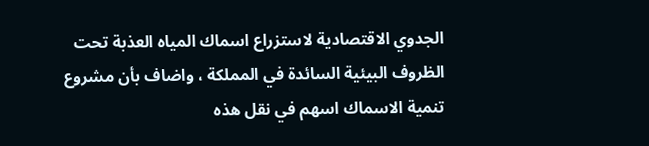الجدوي الاقتصادية لاستزراع اسماك المياه العذبة تحت الظروف البيئية السائدة في المملكة ، واضاف بأن مشروع تنمية الاسماك اسهم في نقل هذه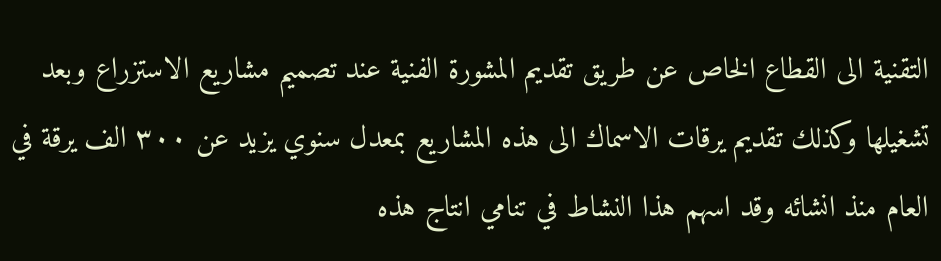التقنية الى القطاع الخاص عن طريق تقديم المشورة الفنية عند تصميم مشاريع الاستزراع وبعد تشغيلها وكذلك تقديم يرقات الاسماك الى هذه المشاريع بمعدل سنوي يزيد عن ٣٠٠ الف يرقة في العام منذ انشائه وقد اسهم هذا النشاط في تنامي انتاج هذه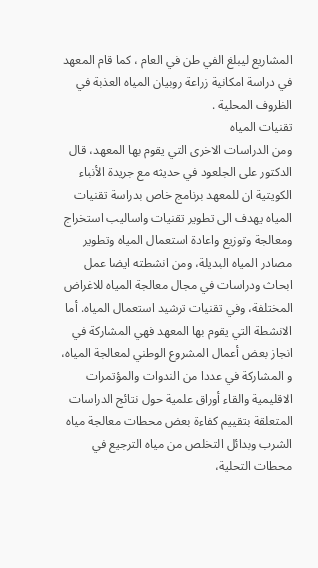المشاريع ليبلغ الفي طن في العام ، كما قام المعهد في دراسة امكانية زراعة روبيان المياه العذبة في الظروف المحلية .
تقنيات المياه
ومن الدراسات الاخرى التي يقوم بها المعهد، قال الدكتور على الجلعود في حديثه مع جريدة الأنباء الكويتية ان للمعهد برنامج خاص بدراسة تقنيات المياه يهدف الى تطوير تقنيات واساليب استخراج ومعالجة وتوزيع واعادة استعمال المياه وتطوير مصادر المياه البديلة، ومن انشطته ايضا عمل ابحاث ودراسات في مجال معالجة المياه للاغراض المختلفة، وفي تقنيات ترشيد استعمال المياه. أما الانشطة التي يقوم بها المعهد فهي المشاركة في انجاز بعض أعمال المشروع الوطني لمعالجة المياه، و المشاركة في عددا من الندوات والمؤتمرات الاقليمية والقاء أوراق علمية حول نتائج الدراسات المتعلقة بتقييم كفاءة بعض محطات معالجة مياه الشرب وبدائل التخلص من مياه الترجيع في محطات التحلية،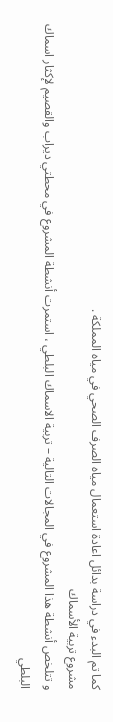كما تم البدء في دراسة بدائل اعادة استعمال مياه الصرف الصحي في مياه المملكة .
مشروع تربية الأسماك
و تتلخص أنشطة هذا المشروع في المجالات التالية – تربية الاسماك البلطي ، استمرت أنشطة المشروع في محطتي ديراب والقصيم لإكثار اسماك البلطي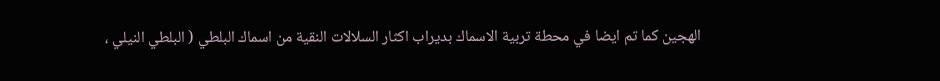الهجين كما تم ايضا في محطة تربية الاسماك بديراب اكثار السلالات النقية من اسماك البلطي ( البلطي النيلي ،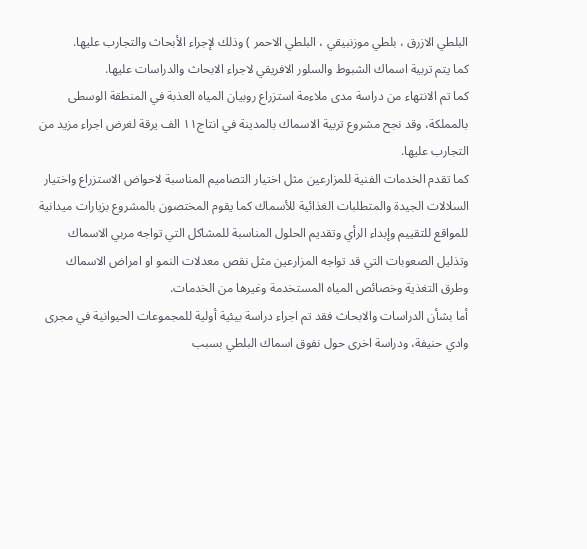البلطي الازرق ، بلطي موزنبيقي ، البلطي الاحمر ) وذلك لإجراء الأبحاث والتجارب عليها.
كما يتم تربية اسماك الشبوط والسلور الافريقي لاجراء الابحاث والدراسات عليها.
كما تم الانتهاء من دراسة مدى ملاءمة استزراع روبيان المياه العذبة في المنطقة الوسطى بالمملكة، وقد نجح مشروع تربية الاسماك بالمدينة في انتاج۱۱ الف يرقة لغرض اجراء مزيد من التجارب عليها.
كما تقدم الخدمات الفنية للمزارعين مثل اختيار التصاميم المناسبة لاحواض الاستزراع واختيار السلالات الجيدة والمتطلبات الغذائية للأسماك كما يقوم المختصون بالمشروع بزيارات ميدانية للمواقع للتقييم وإبداء الرأي وتقديم الحلول المناسبة للمشاكل التي تواجه مربي الاسماك وتذليل الصعوبات التي قد تواجه المزارعين مثل نقص معدلات النمو او امراض الاسماك وطرق التغذية وخصائص المياه المستخدمة وغيرها من الخدمات.
أما بشأن الدراسات والابحاث فقد تم اجراء دراسة بيئية أولية للمجموعات الحيوانية في مجرى وادي حنيفة، ودراسة اخرى حول نفوق اسماك البلطي بسبب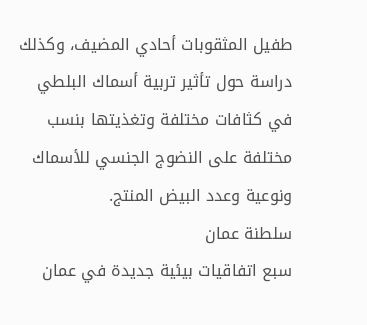طفيل المثقوبات أحادي المضيف، وكذلك دراسة حول تأثير تربية أسماك البلطي في كثافات مختلفة وتغذيتها بنسب مختلفة على النضوج الجنسي للأسماك ونوعية وعدد البيض المنتج.
سلطنة عمان
سبع اتفاقيات بيئية جديدة في عمان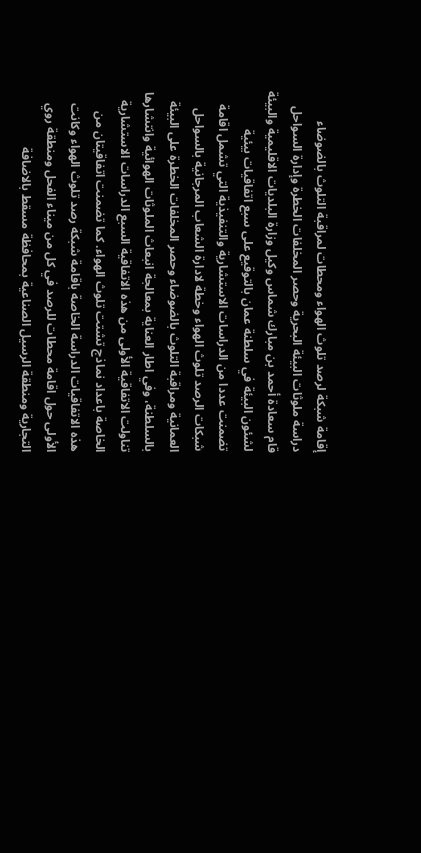إقامة شبكة لرصد تلوث الهواء ومحطات لمراقبة التلوث بالضوضاء
دراسة ملوثات البيئة البحرية وحصر المخلفات الخطرة وإدارة السواحل
قام سعادة أحمد بن مبارك شماس وكيل وزارة البلديات الاقليمية والبيئة لشئون البيئة في سلطنة عمان بالتوقيع على سبع اتفاقيات بيئية تضمنت عددا من الدراسات الاستشارية والتنفيذية التي تشمل اقامة شبكات الرصد تلوث الهواء وخطة لادارة الشعاب المرجانية بالسواحل العمانية ومراقبة التلوث بالضوضاء وحصر المخلفات الخطرة على البيئة بالسلطنة، وفي اطار العناية بمعالجة انبعاث الملوثات الهوائية وانتشارها تناولت الاتفاقية الأولى من هذه الاتفاقية السبع الدراسات الاستشارية الخاصة باعداد نماذج تشتت تلوث الهواء. كما تضمنت اتفاقيتان من هذه الاتفاقيات الدراسة الخاصة باقامة شبكة رصد تلوث الهواء وكانت الأولى حول اقامة محطات للرصد في كل من ميناء الفحل ومنطقة روي التجارية ومنطقة الرسيل الصناعية بمحافظة مسقط بالاضافة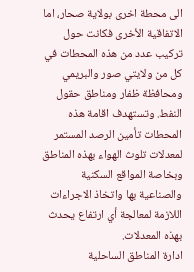الى محطة اخرى بولاية صحار، اما الاتفاقية الأخرى فكانت حول تركيب عدد من هذه المحطات في كل من ولايتي صور والبريمي ومحافظة ظفار ومناطق حقول النفط. وتستهدف اقامة هذه المحطات تأمين الرصد المستمر لمعدلات تلوث الهواء بهذه المناطق وبخاصة المواقع السكنية والصناعية بها واتخاذ الاجراءات اللازمة لمعالجة أي ارتفاع يحدث بهذه المعدلات.
ادارة المناطق الساحلية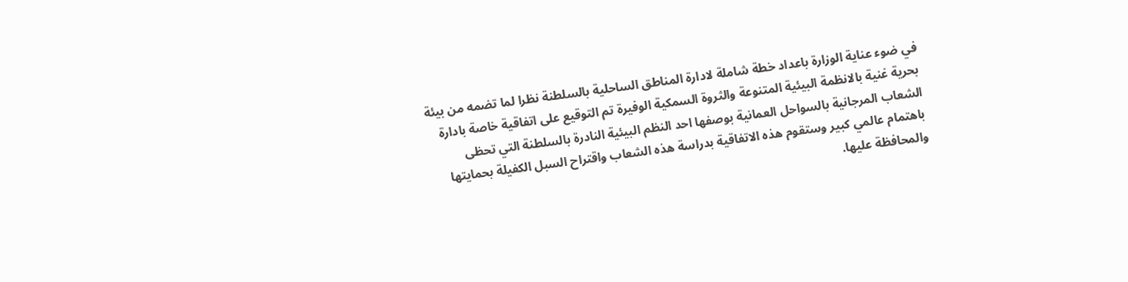في ضوء عناية الوزارة باعداد خطة شاملة لادارة المناطق الساحلية بالسلطنة نظرا لما تضمه من بيئة بحرية غنية بالانظمة البيئية المتنوعة والثروة السمكية الوفيرة تم التوقيع على اتفاقية خاصة بادارة الشعاب المرجانية بالسواحل العمانية بوصفها احد النظم البيئية النادرة بالسلطنة التي تحظى باهتمام عالمي كبير وستقوم هذه الاتفاقية بدراسة هذه الشعاب واقتراح السبل الكفيلة بحمايتها والمحافظة عليها.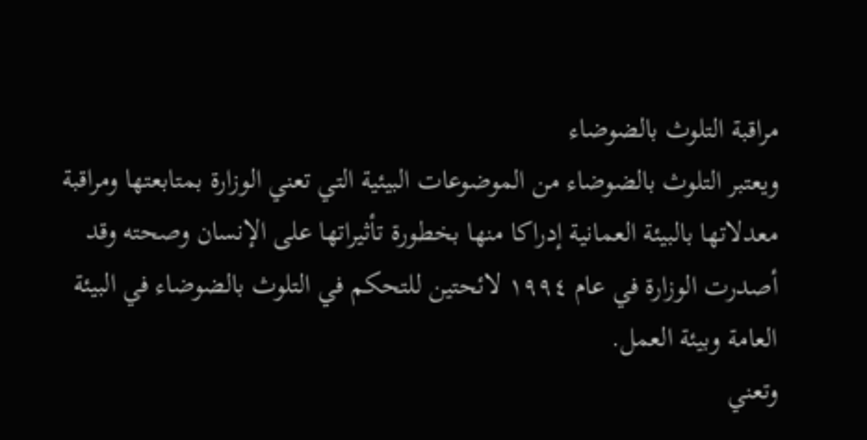مراقبة التلوث بالضوضاء
ويعتبر التلوث بالضوضاء من الموضوعات البيئية التي تعني الوزارة بمتابعتها ومراقبة معدلاتها بالبيئة العمانية إدراكا منها بخطورة تأثيراتها على الإنسان وصحته وقد أصدرت الوزارة في عام ١٩٩٤ لائحتين للتحكم في التلوث بالضوضاء في البيئة العامة وبيئة العمل.
وتعني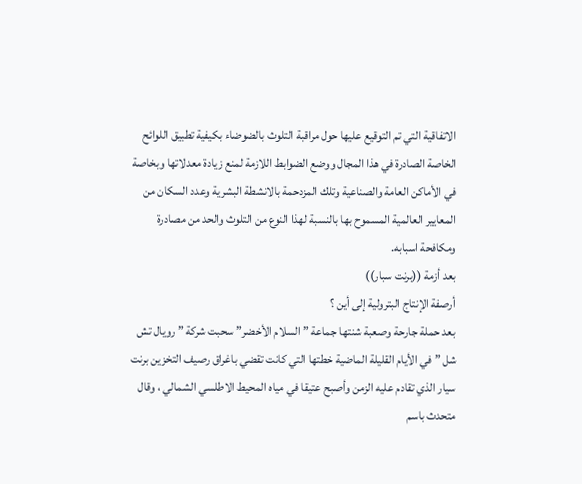الاتفاقية التي تم التوقيع عليها حول مراقبة التلوث بالضوضاء بكيفية تطبيق اللوائح الخاصة الصادرة في هذا المجال ووضع الضوابط اللازمة لمنع زيادة معدلاتها وبخاصة في الأماكن العامة والصناعية وتلك المزدحمة بالانشطة البشرية وعدد السكان من المعايير العالمية المسموح بها بالنسبة لهذا النوع من التلوث والحد من مصادرة ومكافحة اسبابه.
بعد أزمة ((برنت سبار))
أرصفة الإنتاج البترولية إلى أين ؟
بعد حملة جارحة وصعبة شنتها جماعة ” السلام الأخضر” سحبت شركة ” رويال تش شل ” في الأيام القليلة الماضية خطتها التي كانت تقضي باغراق رصيف التخزين برنت سيار الذي تقادم عليه الزمن وأصبح عتيقا في مياه المحيط الاطلسي الشمالي ، وقال متحدث باسم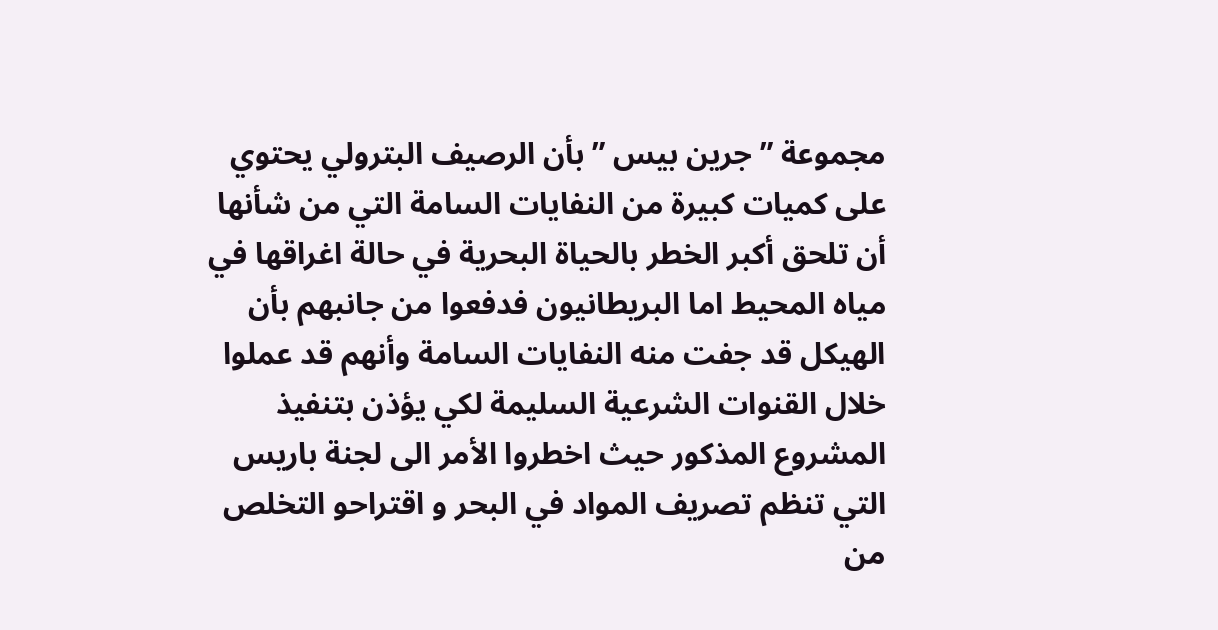مجموعة ” جرين بيس ” بأن الرصيف البترولي يحتوي على كميات كبيرة من النفايات السامة التي من شأنها أن تلحق أكبر الخطر بالحياة البحرية في حالة اغراقها في مياه المحيط اما البريطانيون فدفعوا من جانبهم بأن الهيكل قد جفت منه النفايات السامة وأنهم قد عملوا خلال القنوات الشرعية السليمة لكي يؤذن بتنفيذ المشروع المذكور حيث اخطروا الأمر الى لجنة باريس التي تنظم تصريف المواد في البحر و اقتراحو التخلص من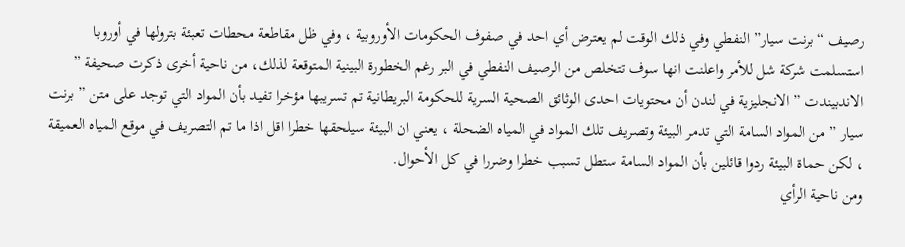رصيف “برنت سيار” النفطي وفي ذلك الوقت لم يعترض أي احد في صفوف الحكومات الأوروبية ، وفي ظل مقاطعة محطات تعبئة بترولها في أوروبا استسلمت شركة شل للأمر واعلنت انها سوف تتخلص من الرصيف النفطي في البر رغم الخطورة البينية المتوقعة لذلك، من ناحية أخرى ذكرت صحيفة ” الاندبيندت ” الانجليزية في لندن أن محتويات احدى الوثائق الصحية السرية للحكومة البريطانية تم تسريبها مؤخرا تفيد بأن المواد التي توجد على متن ” برنت سيار ” من المواد السامة التي تدمر البيئة وتصريف تلك المواد في المياه الضحلة ، يعني ان البيئة سيلحقها خطرا اقل اذا ما تم التصريف في موقع المياه العميقة ، لكن حماة البيئة ردوا قائلين بأن المواد السامة ستطل تسبب خطرا وضررا في كل الأحوال.
ومن ناحية الرأي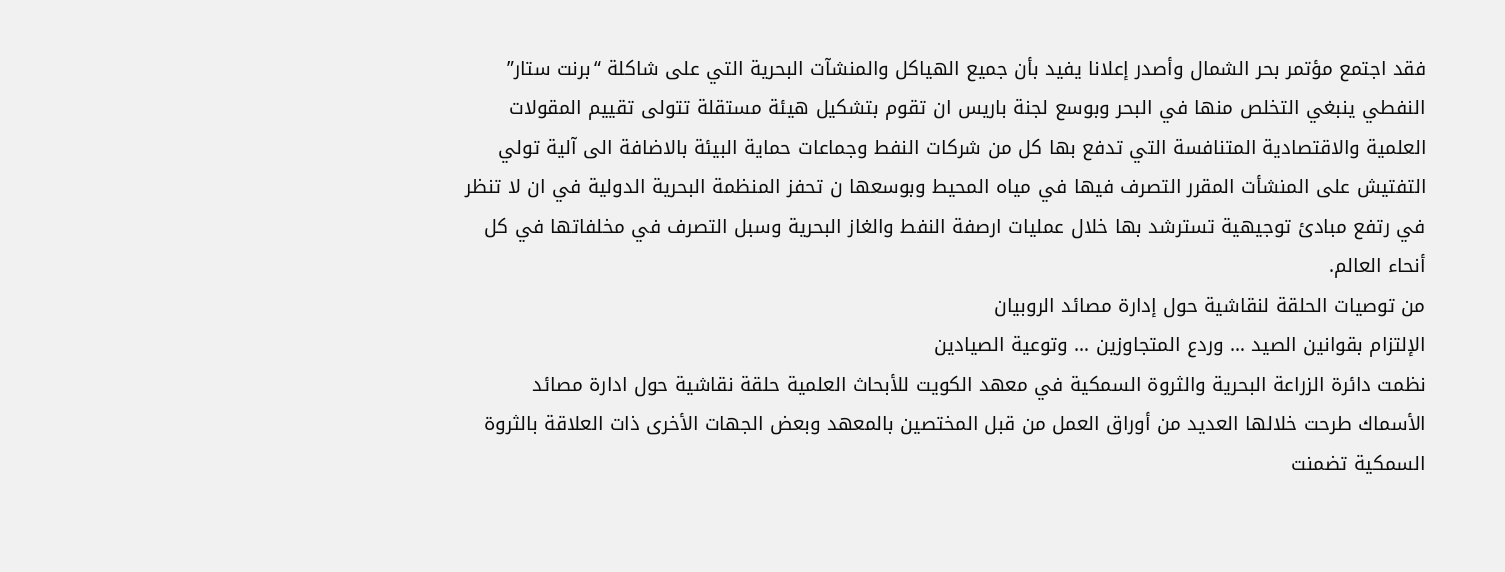فقد اجتمع مؤتمر بحر الشمال وأصدر إعلانا يفيد بأن جميع الهياكل والمنشآت البحرية التي على شاكلة “برنت ستار” النفطي ينبغي التخلص منها في البحر وبوسع لجنة باريس ان تقوم بتشكيل هيئة مستقلة تتولى تقييم المقولات العلمية والاقتصادية المتنافسة التي تدفع بها كل من شركات النفط وجماعات حماية البيئة بالاضافة الى آلية تولي التفتيش على المنشأت المقرر التصرف فيها في مياه المحيط وبوسعها ن تحفز المنظمة البحرية الدولية في ان لا تنظر في رتفع مبادئ توجيهية تسترشد بها خلال عمليات ارصفة النفط والغاز البحرية وسبل التصرف في مخلفاتها في كل أنحاء العالم.
من توصيات الحلقة لنقاشية حول إدارة مصائد الروبيان
الإلتزام بقوانين الصيد … وردع المتجاوزين … وتوعية الصيادين
نظمت دائرة الزراعة البحرية والثروة السمكية في معهد الكويت للأبحاث العلمية حلقة نقاشية حول ادارة مصائد الأسماك طرحت خلالها العديد من أوراق العمل من قبل المختصين بالمعهد وبعض الجهات الأخرى ذات العلاقة بالثروة السمكية تضمنت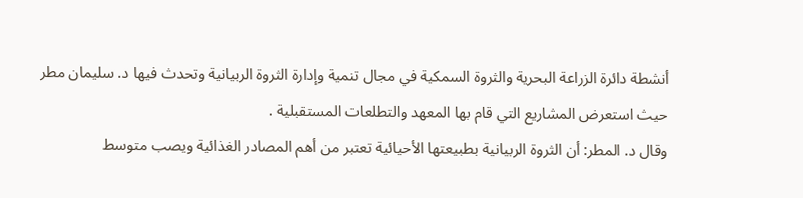أنشطة دائرة الزراعة البحرية والثروة السمكية في مجال تنمية وإدارة الثروة الربيانية وتحدث فيها د. سليمان مطر حيث استعرض المشاريع التي قام بها المعهد والتطلعات المستقبلية .
وقال د. المطر: أن الثروة الربيانية بطبيعتها الأحيائية تعتبر من أهم المصادر الغذائية ويصب متوسط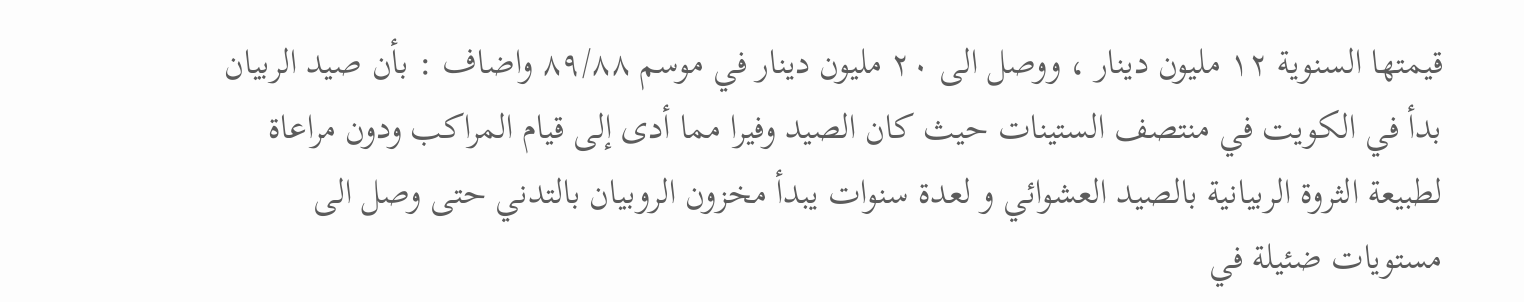قيمتها السنوية ١٢ مليون دينار ، ووصل الى ۲۰ مليون دينار في موسم ۸۹/۸۸ واضاف : بأن صيد الربيان بدأ في الكويت في منتصف الستينات حيث كان الصيد وفيرا مما أدى إلى قيام المراكب ودون مراعاة لطبيعة الثروة الربيانية بالصيد العشوائي و لعدة سنوات يبدأ مخزون الروبيان بالتدني حتى وصل الى مستويات ضئيلة في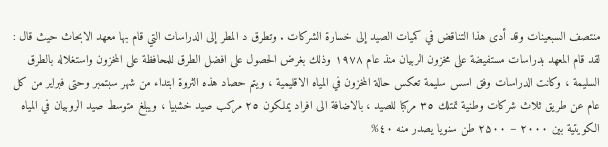منتصف السبعينات وقد أدى هذا التناقض في كميات الصيد إلى خسارة الشركات . وتطرق د المطر إلى الدراسات التي قام بها معهد الابحاث حيث قال : لقد قام المعهد بدراسات مستفيضة على مخزون الربيان منذ عام ۱۹۷۸ وذلك بغرض الحصول على افضل الطرق للمحافظة على المخزون واستغلاله بالطرق السليمة ، وكانت الدراسات وفق اسس سليمة تعكس حالة المخزون في المياه الاقليمية ، ويتم حصاد هذه الثروة ابتداء من شهر سبتمبر وحتى فبراير من كل عام عن طريق ثلاث شركات وطنية تمتلك ٣٥ مركبا للصيد ، بالاضافة الى افراد يملكون ٢٥ مركب صيد خشبيا ، ويبلغ متوسط صيد الروبيان في المياه الكويتية بين ۲۰۰۰ – ۲۵۰۰ طن سنويا يصدر منه ٤٠%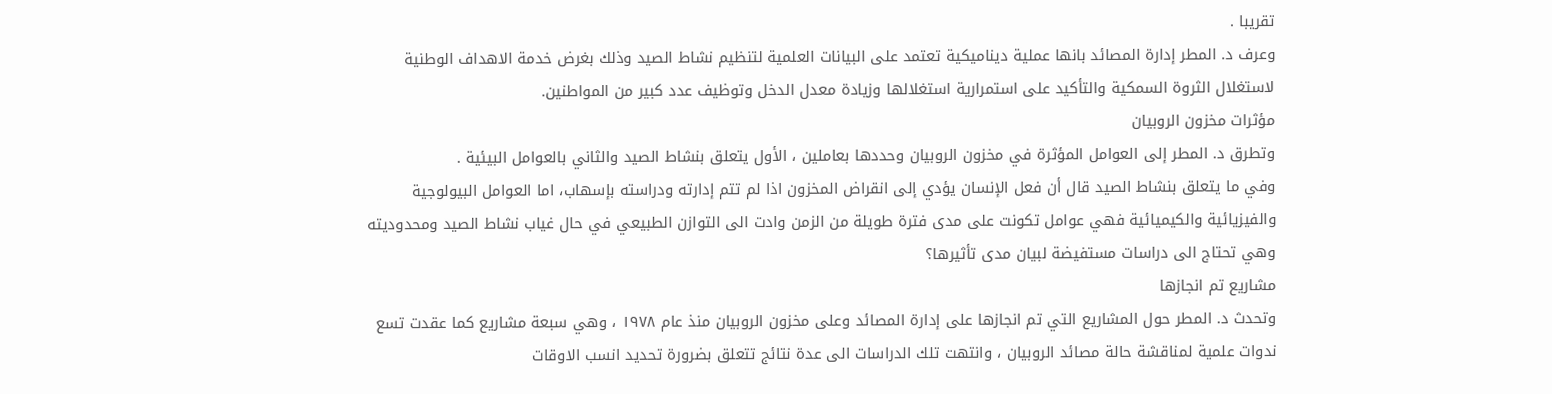تقريبا .
وعرف د. المطر إدارة المصائد بانها عملية ديناميكية تعتمد على البيانات العلمية لتنظيم نشاط الصيد وذلك بغرض خدمة الاهداف الوطنية لاستغلال الثروة السمكية والتأكيد على استمرارية استغلالها وزيادة معدل الدخل وتوظيف عدد كبير من المواطنين.
مؤثرات مخزون الروبيان
وتطرق د. المطر إلى العوامل المؤثرة في مخزون الروبيان وحددها بعاملين ، الأول يتعلق بنشاط الصيد والثاني بالعوامل البيئية .
وفي ما يتعلق بنشاط الصيد قال أن فعل الإنسان يؤدي إلى انقراض المخزون اذا لم تتم إدارته ودراسته بإسهاب، اما العوامل البيولوجية والفيزيائية والكيميائية فهي عوامل تكونت على مدى فترة طويلة من الزمن وادت الى التوازن الطبيعي في حال غياب نشاط الصيد ومحدوديته وهي تحتاج الى دراسات مستفيضة لبيان مدى تأثيرها؟
مشاريع تم انجازها
وتحدث د. المطر حول المشاريع التي تم انجازها على إدارة المصائد وعلى مخزون الروبيان منذ عام ۱۹۷۸ ، وهي سبعة مشاريع كما عقدت تسع ندوات علمية لمناقشة حالة مصائد الروبيان ، وانتهت تلك الدراسات الى عدة نتائج تتعلق بضرورة تحديد انسب الاوقات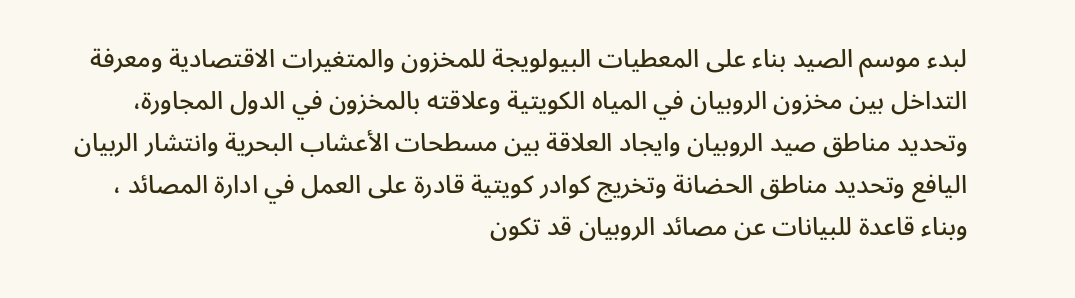لبدء موسم الصيد بناء على المعطيات البيولويجة للمخزون والمتغيرات الاقتصادية ومعرفة التداخل بين مخزون الروبيان في المياه الكويتية وعلاقته بالمخزون في الدول المجاورة، وتحديد مناطق صيد الروبيان وايجاد العلاقة بين مسطحات الأعشاب البحرية وانتشار الربيان اليافع وتحديد مناطق الحضانة وتخريج كوادر كويتية قادرة على العمل في ادارة المصائد ، وبناء قاعدة للبيانات عن مصائد الروبيان قد تكون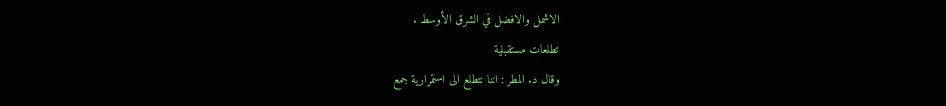الاشمل والافضل في الشرق الأوسط .
تطلعات مستقبلية
وقال د. المطر : اننا نتطلع الى استمرارية جمع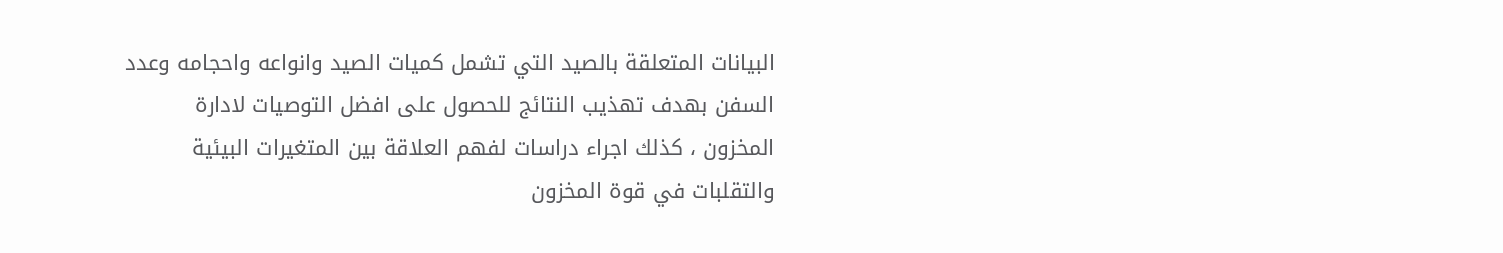البيانات المتعلقة بالصيد التي تشمل كميات الصيد وانواعه واحجامه وعدد السفن بهدف تهذيب النتائج للحصول على افضل التوصيات لادارة المخزون ، كذلك اجراء دراسات لفهم العلاقة بين المتغيرات البيئية والتقلبات في قوة المخزون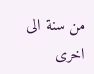من سنة الى اخرى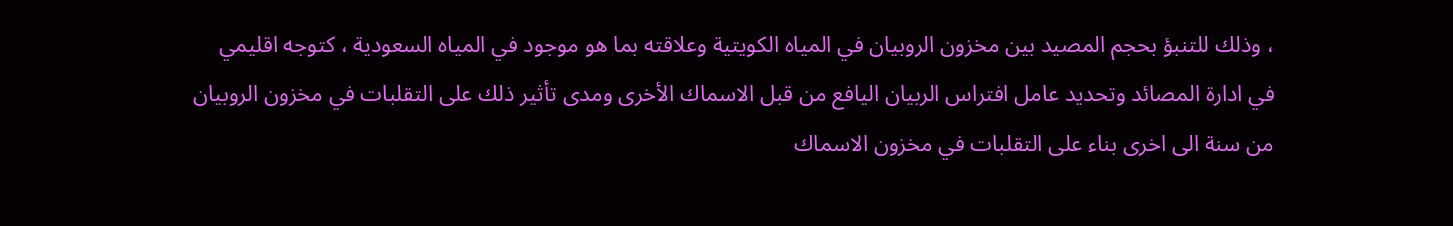، وذلك للتنبؤ بحجم المصيد بين مخزون الروبيان في المياه الكويتية وعلاقته بما هو موجود في المياه السعودية ، كتوجه اقليمي في ادارة المصائد وتحديد عامل افتراس الربيان اليافع من قبل الاسماك الأخرى ومدى تأثير ذلك على التقلبات في مخزون الروبيان من سنة الى اخرى بناء على التقلبات في مخزون الاسماك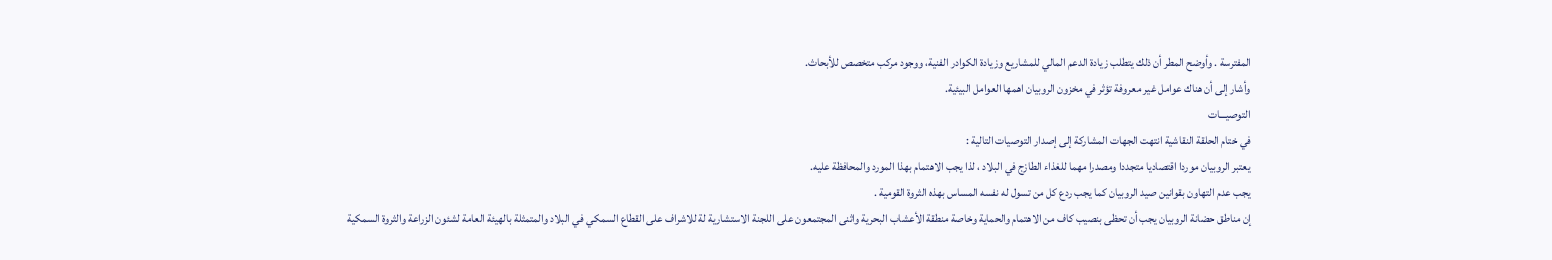المفترسة . وأوضح المطر أن ذلك يتطلب زيادة الدعم المالي للمشاريع وزيادة الكوادر الفنية، ووجود مركب متخصص للأبحاث.
وأشار إلى أن هناك عوامل غير معروفة تؤثر في مخزون الروبيان اهمها العوامل البيئية.
التوصيـــات
في ختام الحلقة النقاشية انتهت الجهات المشاركة إلى إصدار التوصيات التالية :
يعتبر الروبيان موردا اقتصاديا متجددا ومصدرا مهما للغذاء الطازج في البلاد ، لذا يجب الاهتمام بهذا المورد والمحافظة عليه.
يجب عدم التهاون بقوانين صيد الروبيان كما يجب ردع كل من تسول له نفسه المساس بهذه الثروة القومية .
إن مناطق حضانة الروبيان يجب أن تحظى بنصيب كاف من الاهتمام والحماية وخاصة منطقة الأعشاب البحرية واثنى المجتمعون على اللجنة الاستشارية لة للاشراف على القطاع السمكي في البلاد والمتمثلة بالهيئة العامة لشئون الزراعة والثروة السمكية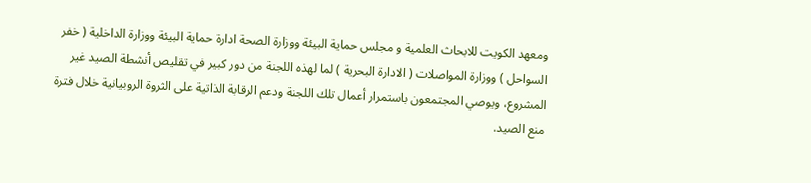ومعهد الكويت للابحاث العلمية و مجلس حماية البيئة ووزارة الصحة ادارة حماية البيئة ووزارة الداخلية ( خفر السواحل ) ووزارة المواصلات ( الادارة البحرية ) لما لهذه اللجنة من دور كبير في تقليص أنشطة الصيد غير المشروع، ويوصي المجتمعون باستمرار أعمال تلك اللجنة ودعم الرقابة الذاتية على الثروة الروبيانية خلال فترة منع الصيد.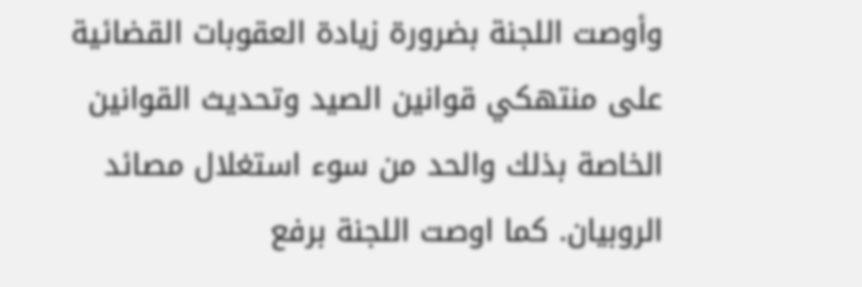وأوصت اللجنة بضرورة زيادة العقوبات القضائية على منتهكي قوانين الصيد وتحديث القوانين الخاصة بذلك والحد من سوء استغلال مصائد الروبيان. كما اوصت اللجنة برفع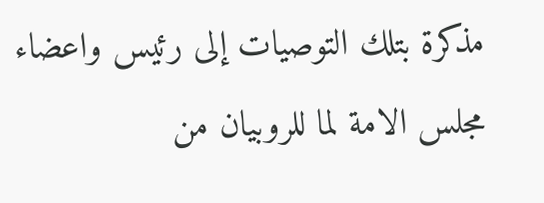مذكرة بتلك التوصيات إلى رئيس واعضاء مجلس الامة لما للروبيان من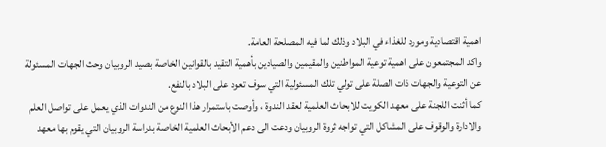اهمية اقتصادية ومورد للغذاء في البلاد وذلك لما فيه المصلحة العامة.
واكد المجتمعون على اهمية توعية المواطنين والمقيمين والصيادين بأهمية التقيد بالقوانين الخاصة بصيد الروبيان وحث الجهات المسئولة عن التوعية والجهات ذات الصلة على تولي تلك المسئولية التي سوف تعود على البلاد بالنفع.
كما أثنت اللجنة على معهد الكويت للابحاث العلمية لعقد الندوة ، وأوصت باستمرار هذا النوع من الندوات الذي يعمل على تواصل العلم والادارة والوقوف على المشاكل التي تواجه ثروة الروبيان ودعت الى دعم الأبحاث العلمية الخاصة بدراسة الروبيان التي يقوم بها معهد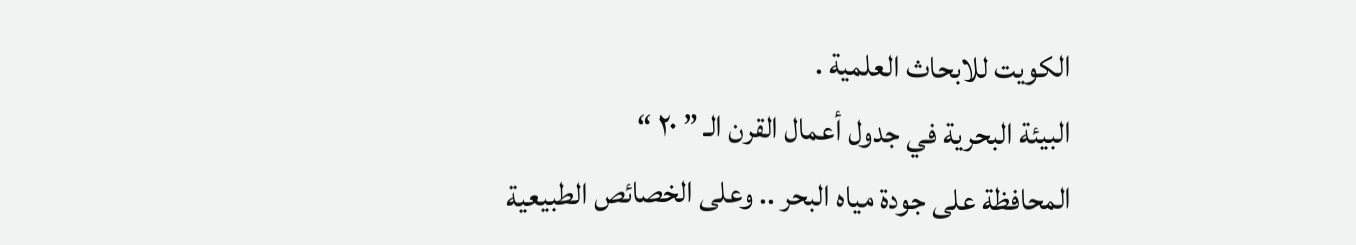الكويت للابحاث العلمية .
البيئة البحرية في جدول أعمال القرن الـ ” ٢٠ “
المحافظة على جودة مياه البحر .. وعلى الخصائص الطبيعية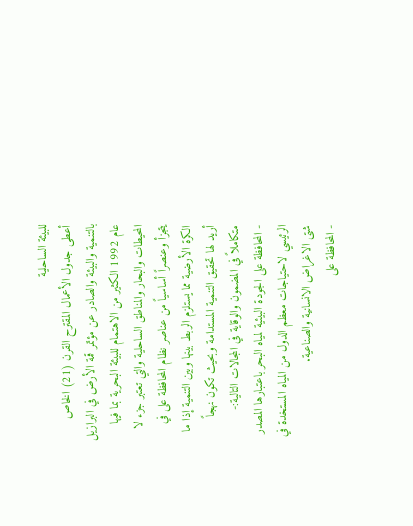للبيئة الساحلية
أعطى جدول الأعمال المقترح القرن (21) الخاص بالتنمية والبيئة والصادر عن مؤتمر قمة الأرض في البرازيل عام 1992 الكثير من الاهتمام للبيئة البحرية بما فيها المحيطات والبحار والمناطق الساحلية والتي تعتبر جزء لا يتجزأ وعنصراً أساسياً من عناصر نظام المحافظة على في الكرة الأرضية مما يستلزم الربط بينها وبين التنمية إذا ما أريد لها تحقيق التنمية المستدامة وبحيث تكون نهجاً متكاملاً في المضمون والوقاية في المجالات التالية:-
- المحافظة على الجودة البيئية لمياه البحر باعتبارها المصدر الرئيسي لاحتياجات معظم الدول من المياه المستخدة في شتى الاغراض الانسانية والصناعية.
- المحافظة على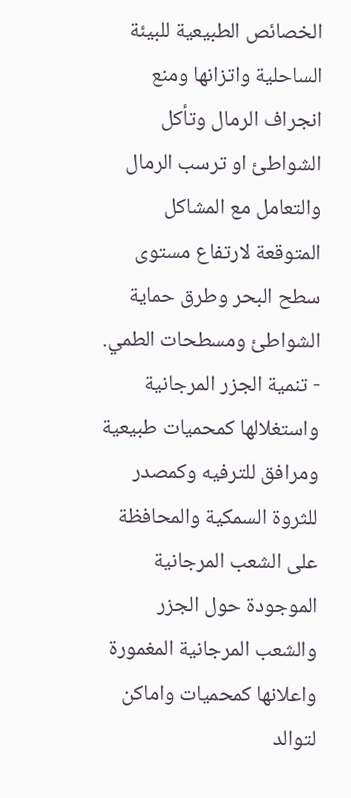الخصائص الطبيعية للبيئة الساحلية واتزانها ومنع انجراف الرمال وتأكل الشواطئ او ترسب الرمال والتعامل مع المشاكل المتوقعة لارتفاع مستوى سطح البحر وطرق حماية الشواطئ ومسطحات الطمي.
- تنمية الجزر المرجانية واستغلالها كمحميات طبيعية ومرافق للترفيه وكمصدر للثروة السمكية والمحافظة على الشعب المرجانية الموجودة حول الجزر والشعب المرجانية المغمورة واعلانها كمحميات واماكن لتوالد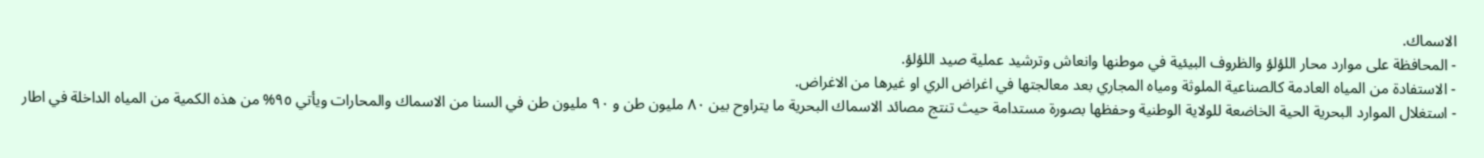الاسماك.
- المحافظة على موارد محار اللؤلؤ والظروف البيئية في موطنها وانعاش وترشيد عملية صيد اللؤلؤ.
- الاستفادة من المياه العادمة كالصناعية الملوثة ومياه المجاري بعد معالجتها في اغراض الري او غيرها من الاغراض.
- استغلال الموارد البحرية الحية الخاضعة للولاية الوطنية وحفظها بصورة مستدامة حيث تنتج مصائد الاسماك البحرية ما يتراوح بين ٨٠ مليون طن و ۹۰ مليون طن في السنا من الاسماك والمحارات ويأتي ٩٥% من هذه الكمية من المياه الداخلة في اطار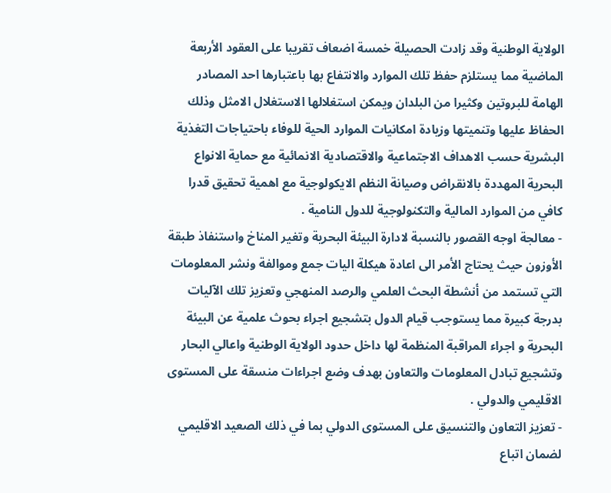الولاية الوطنية وقد زادت الحصيلة خمسة اضعاف تقريبا على العقود الأربعة الماضية مما يستلزم حفظ تلك الموارد والانتفاع بها باعتبارها احد المصادر الهامة للبروتين وكثيرا من البلدان ويمكن استغلالها الاستغلال الامثل وذلك الحفاظ عليها وتنميتها وزيادة امكانيات الموارد الحية للوفاء باحتياجات التغذية البشرية حسب الاهداف الاجتماعية والاقتصادية الانمائية مع حماية الانواع البحرية المهددة بالانقراض وصيانة النظم الايكولوجية مع اهمية تحقيق قدرا كافي من الموارد المالية والتكنولوجية للدول النامية .
- معالجة اوجه القصور بالنسبة لادارة البيئة البحرية وتغير المناخ واستنفاذ طبقة الأوزون حيث يحتاج الأمر الى اعادة هيكلة اليات جمع وموالفة ونشر المعلومات التي تستمد من أنشطة البحث العلمي والرصد المنهجي وتعزيز تلك الآليات بدرجة كبيرة مما يستوجب قيام الدول بتشجيع اجراء بحوث علمية عن البيئة البحرية و اجراء المراقبة المنظمة لها داخل حدود الولاية الوطنية واعالي البحار وتشجيع تبادل المعلومات والتعاون بهدف وضع اجراءات منسقة على المستوى الاقليمي والدولي .
- تعزيز التعاون والتنسيق على المستوى الدولي بما في ذلك الصعيد الاقليمي لضمان اتباع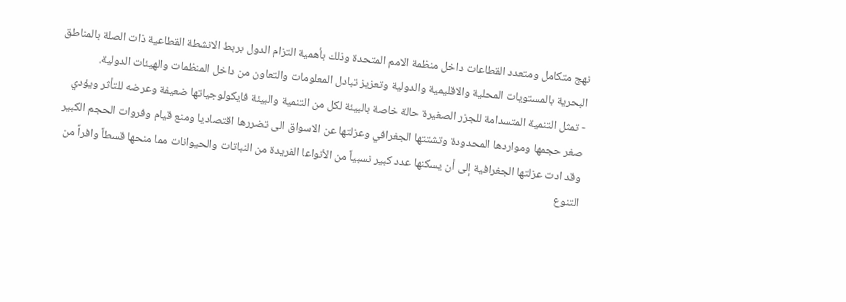نهج متكامل ومتعدد القطاعات داخل منظمة الامم المتحدة وذلك بأهمية التزام الدول بربط الانشطة القطاعية ذات الصلة بالمناطق البحرية بالمستويات المحلية والاقليمية والدولية وتعزيز تبادل المعلومات والتعاون من داخل المنظمات والهيئات الدولية.
- تمثل التنمية المتسدامة للجزر الصغيرة حالة خاصة بالبيئة لكل من التنمية والبيئة فايكولوجياتها ضعيفة وعرضه للتأثر ويؤدي صغر حجمها ومواردها المحدودة وتشتتها الجغرافي وعزلتها عن الاسواق الى تضررها اقتصاديا ومنع قيام وفروات الحجم الكبير وقد ادت عزلتها الجغرافية إلى أن يسكنها عدد كبير نسبياً من الأنواعا الفريدة من النباتات والحيوانات مما منحها قسطاً وافراً من التنوع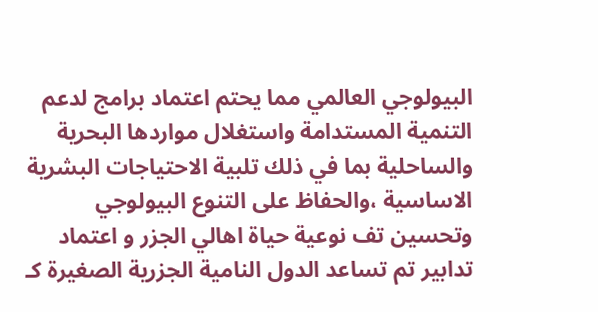البيولوجي العالمي مما يحتم اعتماد برامج لدعم التنمية المستدامة واستغلال مواردها البحرية والساحلية بما في ذلك تلبية الاحتياجات البشرية الاساسية ،والحفاظ على التنوع البيولوجي وتحسين تف نوعية حياة اهالي الجزر و اعتماد تدابير تم تساعد الدول النامية الجزرية الصغيرة كـ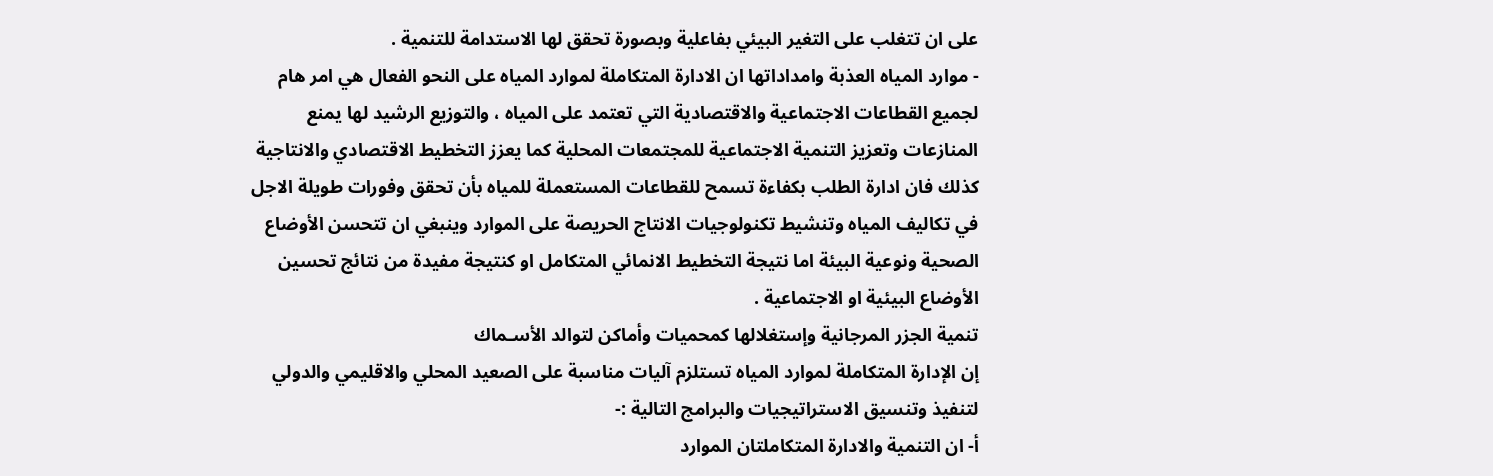على ان تتغلب على التغير البيئي بفاعلية وبصورة تحقق لها الاستدامة للتنمية .
- موارد المياه العذبة وامداداتها ان الادارة المتكاملة لموارد المياه على النحو الفعال هي امر هام لجميع القطاعات الاجتماعية والاقتصادية التي تعتمد على المياه ، والتوزيع الرشيد لها يمنع المنازعات وتعزيز التنمية الاجتماعية للمجتمعات المحلية كما يعزز التخطيط الاقتصادي والانتاجية كذلك فان ادارة الطلب بكفاءة تسمح للقطاعات المستعملة للمياه بأن تحقق وفورات طويلة الاجل في تكاليف المياه وتنشيط تكنولوجيات الانتاج الحريصة على الموارد وينبغي ان تتحسن الأوضاع الصحية ونوعية البيئة اما نتيجة التخطيط الانمائي المتكامل او كنتيجة مفيدة من نتائج تحسين الأوضاع البيئية او الاجتماعية .
تنمية الجزر المرجانية وإستغلالها كمحميات وأماكن لتوالد الأسـماك
إن الإدارة المتكاملة لموارد المياه تستلزم آليات مناسبة على الصعيد المحلي والاقليمي والدولي لتنفيذ وتنسيق الاستراتيجيات والبرامج التالية :-
أ- ان التنمية والادارة المتكاملتان الموارد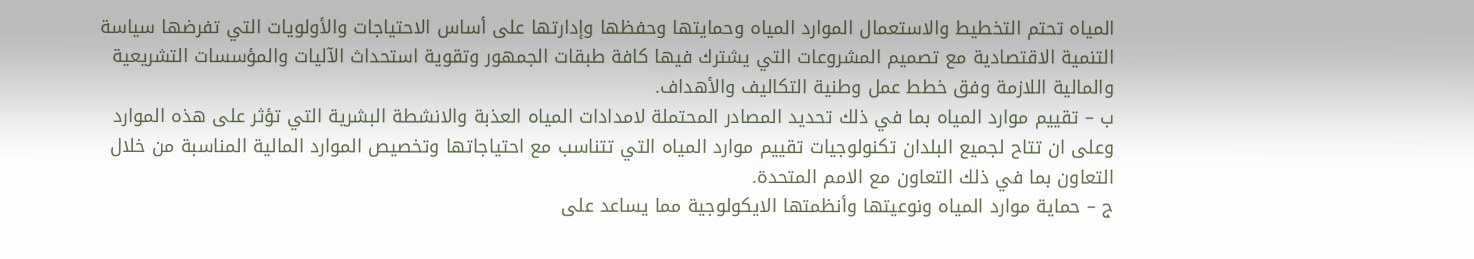المياه تحتم التخطيط والاستعمال الموارد المياه وحمايتها وحفظها وإدارتها على أساس الاحتياجات والأولويات التي تفرضها سياسة التنمية الاقتصادية مع تصميم المشروعات التي يشترك فيها كافة طبقات الجمهور وتقوية استحداث الآليات والمؤسسات التشريعية والمالية اللازمة وفق خطط عمل وطنية التكاليف والأهداف.
ب – تقييم موارد المياه بما في ذلك تحديد المصادر المحتملة لامدادات المياه العذبة والانشطة البشرية التي تؤثر على هذه الموارد وعلى ان تتاح لجميع البلدان تكنولوجيات تقييم موارد المياه التي تتناسب مع احتياجاتها وتخصيص الموارد المالية المناسبة من خلال التعاون بما في ذلك التعاون مع الامم المتحدة.
ج – حماية موارد المياه ونوعيتها وأنظمتها الايكولوجية مما يساعد على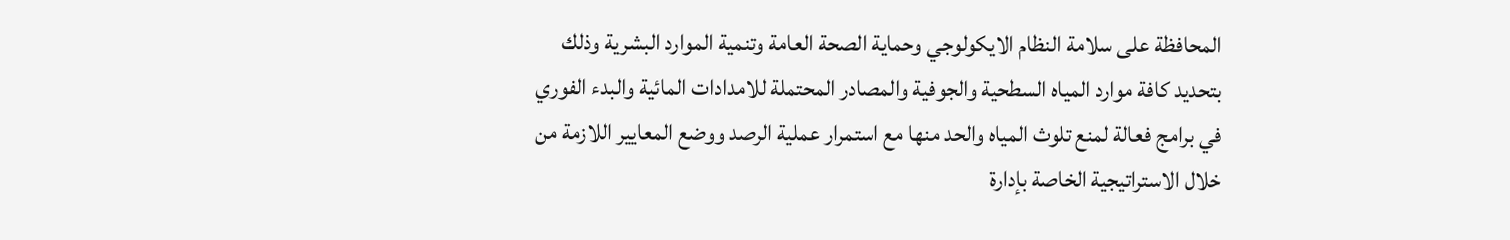المحافظة على سلامة النظام الايكولوجي وحماية الصحة العامة وتنمية الموارد البشرية وذلك بتحديد كافة موارد المياه السطحية والجوفية والمصادر المحتملة للامدادات المائية والبدء الفوري في برامج فعالة لمنع تلوث المياه والحد منها مع استمرار عملية الرصد ووضع المعايير اللازمة من خلال الاستراتيجية الخاصة بإدارة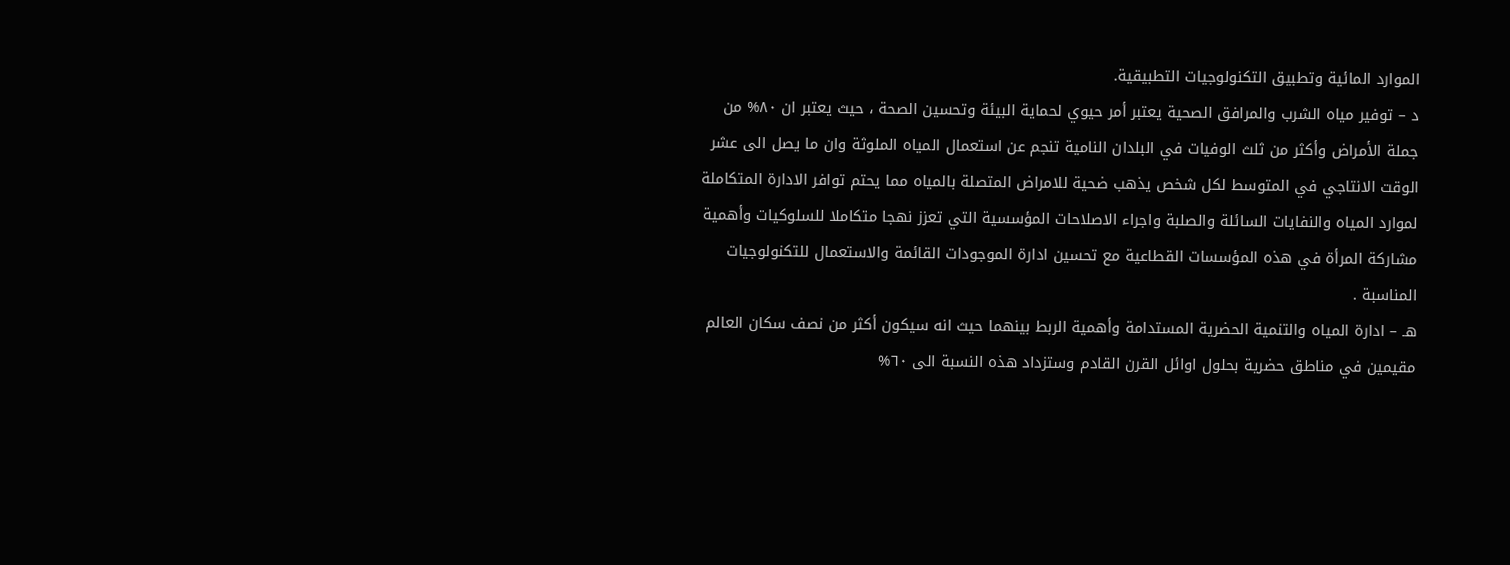الموارد المائية وتطبيق التكنولوجيات التطبيقية.
د – توفير مياه الشرب والمرافق الصحية يعتبر أمر حيوي لحماية البيئة وتحسين الصحة ، حيث يعتبر ان ٨٠% من جملة الأمراض وأكثر من ثلث الوفيات في البلدان النامية تنجم عن استعمال المياه الملوثة وان ما يصل الى عشر الوقت الانتاجي في المتوسط لكل شخص يذهب ضحية للامراض المتصلة بالمياه مما يحتم توافر الادارة المتكاملة لموارد المياه والنفايات السائلة والصلبة واجراء الاصلاحات المؤسسية التي تعزز نهجا متكاملا للسلوكيات وأهمية مشاركة المرأة في هذه المؤسسات القطاعية مع تحسين ادارة الموجودات القائمة والاستعمال للتكنولوجيات المناسبة .
هـ – ادارة المياه والتنمية الحضرية المستدامة وأهمية الربط بينهما حيث انه سيكون أكثر من نصف سكان العالم مقيمين في مناطق حضرية بحلول اوائل القرن القادم وستزداد هذه النسبة الى ٦٠%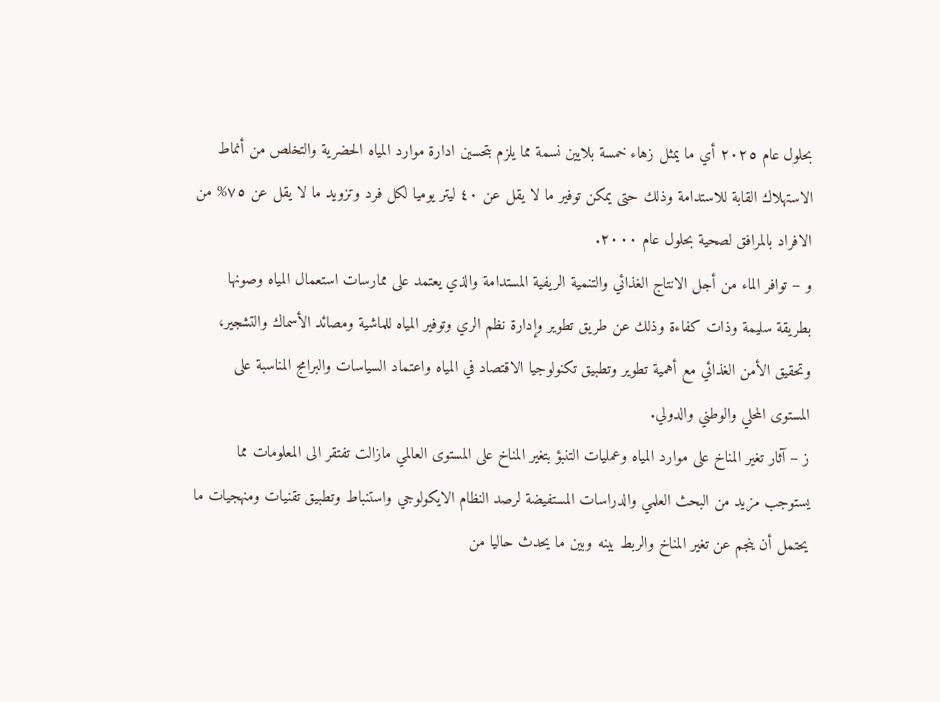بحلول عام ٢٠٢٥ أي ما يمثل زهاء خمسة بلايين نسمة مما يلزم بتحسين ادارة موارد المياه الحضرية والتخلص من أنماط الاستهلاك القابة للاستدامة وذلك حتى يمكن توفير ما لا يقل عن ٤٠ ليتر يوميا لكل فرد وتزويد ما لا يقل عن ٧٥% من الافراد بالمرافق لصحية بحلول عام ۲۰۰۰.
و – توافر الماء من أجل الانتاج الغذائي والتنمية الريفية المستدامة والذي يعتمد على ممارسات استعمال المياه وصونها بطريقة سليمة وذات كفاءة وذلك عن طريق تطوير وإدارة نظم الري وتوفير المياه للماشية ومصائد الأسماك والتشجير، وتحقيق الأمن الغذائي مع أهمية تطوير وتطبيق تكنولوجيا الاقتصاد في المياه واعتماد السياسات والبرامج المناسبة على المستوى المحلي والوطني والدولي.
ز – آثار تغير المناخ على موارد المياه وعمليات التنبؤ بتغير المناخ على المستوى العالمي مازالت تفتقر الى المعلومات مما يستوجب مزيد من البحث العلمي والدراسات المستفيضة لرصد النظام الايكولوجي واستنباط وتطبيق تقنيات ومنهجيات ما يحتمل أن ينجم عن تغير المناخ والربط بينه وبين ما يحدث حاليا من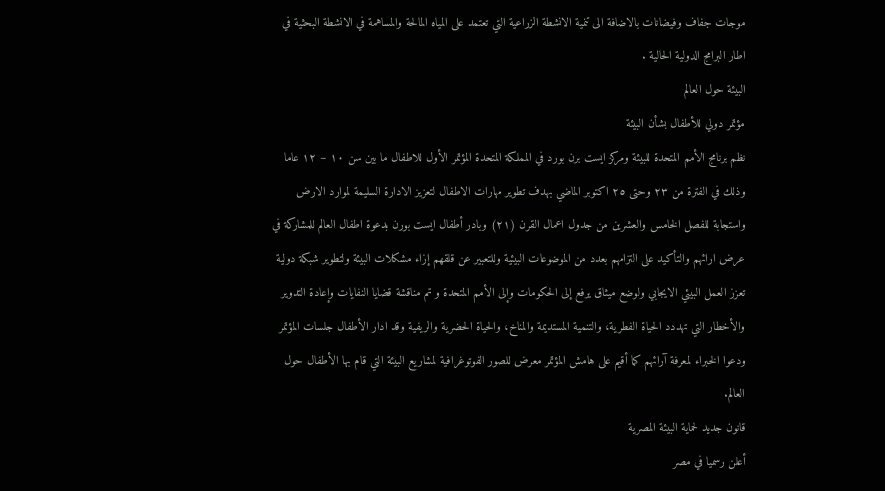موجات جفاف وفيضانات بالاضافة الى تنمية الانشطة الزراعية التي تعتمد على المياه المالحة والمساهمة في الانشطة البحثية في اطار البرامج الدولية الحالية .
البيئة حول العالم
مؤتمر دولي للأطفال بشأن البيئة
نظم برنامج الأمم المتحدة للبيئة ومركز ايست برن بورد في المملكة المتحدة المؤتمر الأول للاطفال ما بين سن ۱۰ – ۱۲ عاما وذلك في الفترة من ٢٣ وحتى ٢٥ اكتوبر الماضي بهدف تطوير مهارات الاطفال لتعزيز الادارة السليمة لموارد الارض واستجابة للفصل الخامس والعشرين من جدول اعمال القرن (۲۱) وبادر أطفال ایست بورن بدعوة اطفال العالم للمشاركة في عرض ارائهم والتأكيد على التزامهم بعدد من الموضوعات البيئية وللتعبير عن قلقهم إزاء مشكلات البيئة ولتطوير شبكة دولية تعزز العمل البيئي الايجابي ولوضع ميثاق يرفع إلى الحكومات وإلى الأمم المتحدة و تم مناقشة قضايا النفايات وإعادة التدوير والأخطار التي تهددد الحياة الفطرية، والتنمية المستديمة والمناخ، والحياة الحضرية والريفية وقد ادار الأطفال جلسات المؤتمر ودعوا الخبراء لمعرفة آرائهم كما أقيم على هامش المؤتمر معرض للصور الفوتوغرافية لمشاريع البيئة التي قام بها الأطفال حول العالم.
قانون جديد لحماية البيئة المصرية
أعلن رسميا في مصر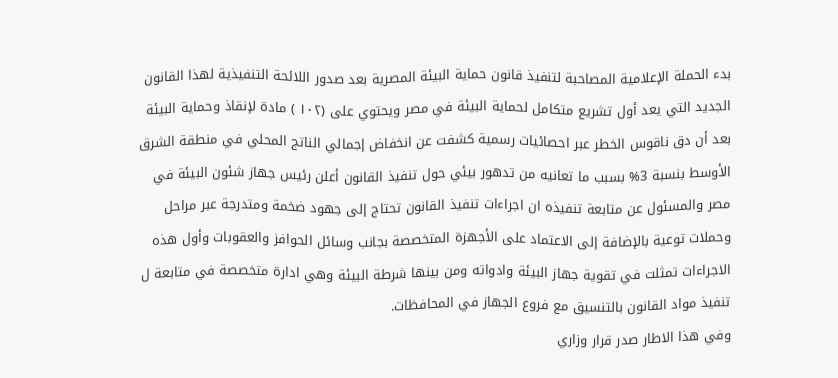بدء الحملة الإعلامية المصاحبة لتنفيذ قانون حماية البيئة المصرية بعد صدور اللائحة التنفيذية لهذا القانون الجديد التي يعد أول تشريع متكامل لحماية البيئة في مصر ويحتوي على (۱۰۲ ) مادة لإنقاذ وحماية البيئة بعد أن دق ناقوس الخطر عبر احصائيات رسمية كشفت عن انخفاض إجمالي الناتج المحلي في منطقة الشرق الأوسط بنسبة 3% بسبب ما تعانيه من تدهور بيئي حول تنفيذ القانون أعلن رئيس جهاز شئون البيئة في مصر والمسئول عن متابعة تنفيذه ان اجراءات تنفيذ القانون تحتاج إلى جهود ضخمة ومتدرجة عبر مراحل وحملات توعية بالإضافة إلى الاعتماد على الأجهزة المتخصصة بجانب وسائل الحوافز والعقوبات وأول هذه الاجراءات تمثلت في تقوية جهاز البيئة وادواته ومن بينها شرطة البيئة وهي ادارة متخصصة في متابعة ل تنفيذ مواد القانون بالتنسيق مع فروع الجهاز في المحافظات.
وفي هذا الاطار صدر قرار وزاري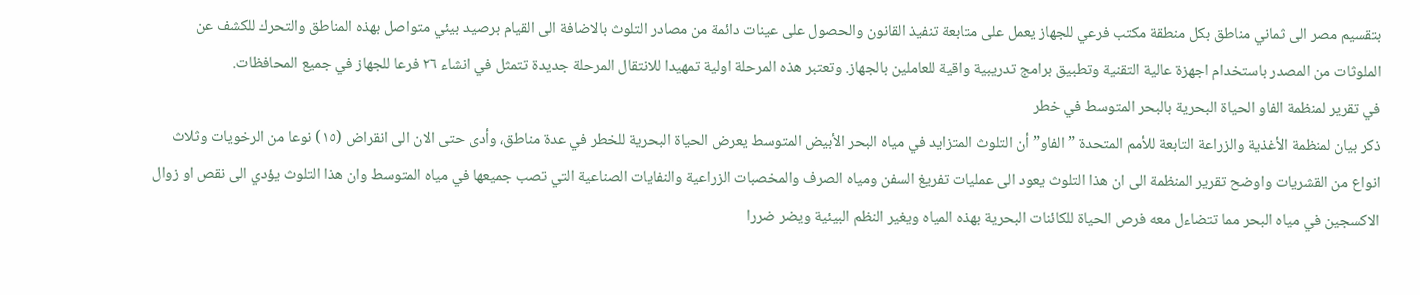بتقسيم مصر الى ثماني مناطق بكل منطقة مكتب فرعي للجهاز يعمل على متابعة تنفيذ القانون والحصول على عينات دائمة من مصادر التلوث بالاضافة الى القيام برصيد بيئي متواصل بهذه المناطق والتحرك للكشف عن الملوثات من المصدر باستخدام اجهزة عالية التقنية وتطبيق برامج تدريبية واقية للعاملين بالجهاز. وتعتبر هذه المرحلة اولية تمهيدا للانتقال المرحلة جديدة تتمثل في انشاء ٢٦ فرعا للجهاز في جميع المحافظات.
في تقرير لمنظمة الفاو الحياة البحرية بالبحر المتوسط في خطر
ذكر بيان لمنظمة الأغذية والزراعة التابعة للأمم المتحدة ” الفاو” أن التلوث المتزايد في مياه البحر الأبيض المتوسط يعرض الحياة البحرية للخطر في عدة مناطق، وأدى حتى الان الى انقراض (۱٥) نوعا من الرخويات وثلاث انواع من القشريات واوضح تقرير المنظمة الى ان هذا التلوث يعود الى عمليات تفريغ السفن ومياه الصرف والمخصبات الزراعية والنفايات الصناعية التي تصب جميعها في مياه المتوسط وان هذا التلوث يؤدي الى نقص او زوال الاكسجين في مياه البحر مما تتضاءل معه فرص الحياة للكائنات البحرية بهذه المياه ويغير النظم البيئية ويضر ضررا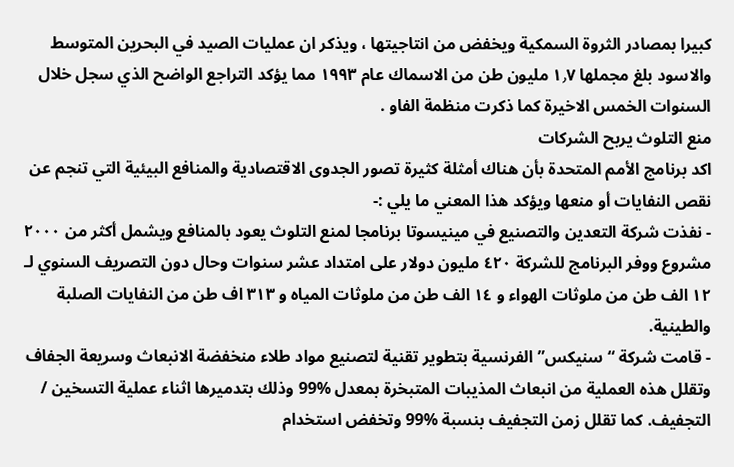كبيرا بمصادر الثروة السمكية ويخفض من انتاجيتها ، ويذكر ان عمليات الصيد في البحرين المتوسط والاسود بلغ مجملها ۱٫۷ مليون طن من الاسماك عام ۱۹۹۳ مما يؤكد التراجع الواضح الذي سجل خلال السنوات الخمس الاخيرة كما ذكرت منظمة الفاو .
منع التلوث يربح الشركات
اكد برنامج الأمم المتحدة بأن هناك أمثلة كثيرة تصور الجدوى الاقتصادية والمنافع البيئية التي تنجم عن نقص النفايات أو منعها ويؤكد هذا المعني ما يلي :-
- نفذت شركة التعدين والتصنيع في مينيسوتا برنامجا لمنع التلوث يعود بالمنافع ويشمل أكثر من ۲۰۰۰ مشروع ووفر البرنامج للشركة ٤٢٠ مليون دولار على امتداد عشر سنوات وحال دون التصريف السنوي لـ ١٢ الف طن من ملوثات الهواء و ١٤ الف طن من ملوثات المياه و ۳۱۳ اف طن من النفايات الصلبة والطينية.
- قامت شركة “سنيكس” الفرنسية بتطوير تقنية لتصنيع مواد طلاء منخفضة الانبعاث وسريعة الجفاف وتقلل هذه العملية من انبعاث المذيبات المتبخرة بمعدل %99 وذلك بتدميرها اثناء عملية التسخين / التجفيف. كما تقلل زمن التجفيف بنسبة %99 وتخفض استخدام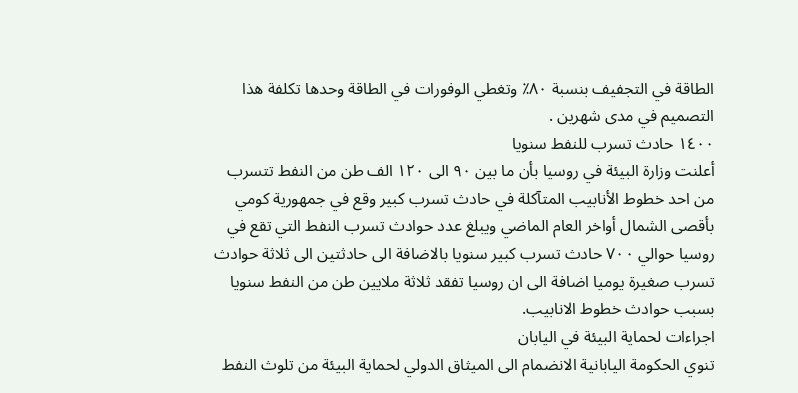الطاقة في التجفيف بنسبة ٨٠٪ وتغطي الوفورات في الطاقة وحدها تكلفة هذا التصميم في مدى شهرين .
١٤٠٠ حادث تسرب للنفط سنويا
أعلنت وزارة البيئة في روسيا بأن ما بين ۹۰ الى ١٢٠ الف طن من النفط تتسرب من احد خطوط الأنابيب المتآكلة في حادث تسرب كبير وقع في جمهورية كومي بأقصى الشمال أواخر العام الماضي ويبلغ عدد حوادث تسرب النفط التي تقع في روسيا حوالي ۷۰۰ حادث تسرب كبير سنويا بالاضافة الى حادثتين الى ثلاثة حوادث تسرب صغيرة يوميا اضافة الى ان روسيا تفقد ثلاثة ملايين طن من النفط سنويا بسبب حوادث خطوط الانابيب.
اجراءات لحماية البيئة في اليابان
تنوي الحكومة اليابانية الانضمام الى الميثاق الدولي لحماية البيئة من تلوث النفط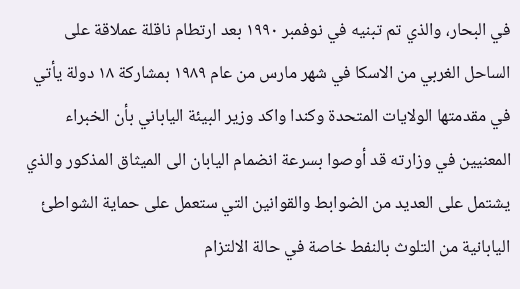في البحار، والذي تم تبنيه في نوفمبر ۱۹۹۰ بعد ارتطام ناقلة عملاقة على الساحل الغربي من الاسكا في شهر مارس من عام ۱۹۸۹ بمشاركة ۱۸ دولة يأتي في مقدمتها الولايات المتحدة وكندا واكد وزير البيئة الياباني بأن الخبراء المعنيين في وزارته قد أوصوا بسرعة انضمام اليابان الى الميثاق المذكور والذي يشتمل على العديد من الضوابط والقوانين التي ستعمل على حماية الشواطئ اليابانية من التلوث بالنفط خاصة في حالة الالتزام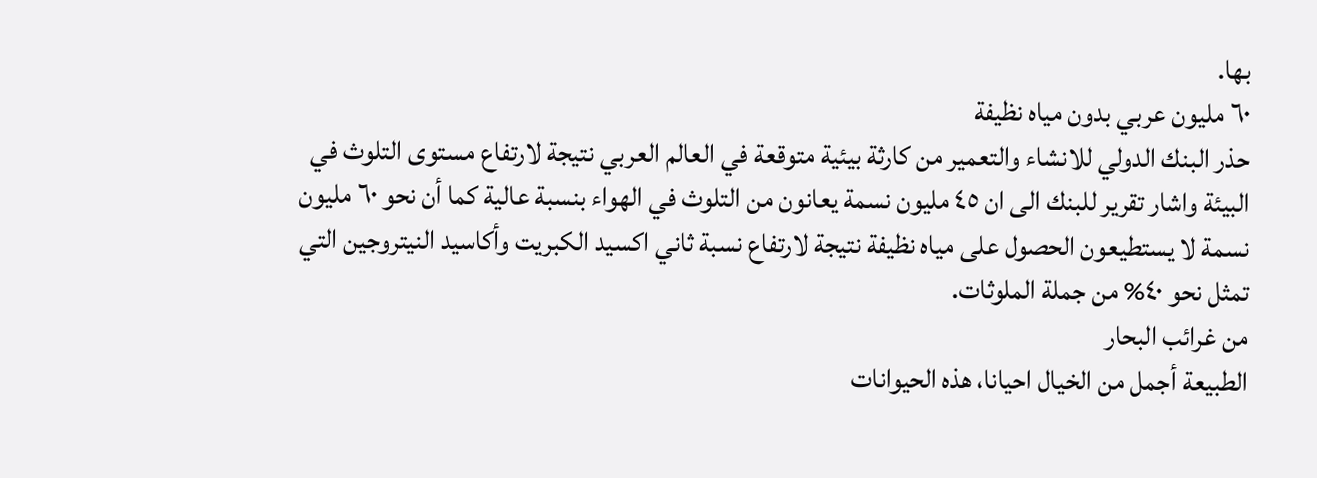بها.
٦٠ مليون عربي بدون مياه نظيفة
حذر البنك الدولي للانشاء والتعمير من كارثة بيئية متوقعة في العالم العربي نتيجة لارتفاع مستوى التلوث في البيئة واشار تقرير للبنك الى ان ٤٥ مليون نسمة يعانون من التلوث في الهواء بنسبة عالية كما أن نحو ٦٠ مليون نسمة لا يستطيعون الحصول على مياه نظيفة نتيجة لارتفاع نسبة ثاني اكسيد الكبريت وأكاسيد النيتروجين التي تمثل نحو ٤٠% من جملة الملوثات.
من غرائب البحار
الطبيعة أجمل من الخيال احيانا، هذه الحيوانات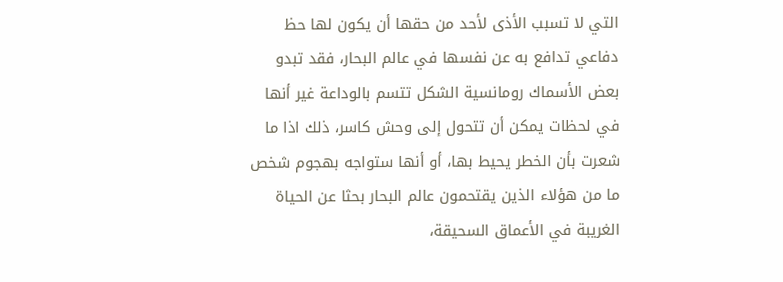التي لا تسبب الأذى لأحد من حقها أن يكون لها حظ دفاعي تدافع به عن نفسها في عالم البحار، فقد تبدو بعض الأسماك رومانسية الشكل تتسم بالوداعة غير أنها في لحظات يمكن أن تتحول إلى وحش كاسر، ذلك اذا ما شعرت بأن الخطر يحيط بها، أو أنها ستواجه بهجوم شخص ما من هؤلاء الذين يقتحمون عالم البحار بحثا عن الحياة الغريبة في الأعماق السحيقة،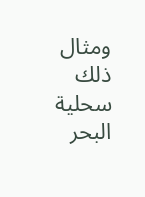ومثال ذلك سحلية البحر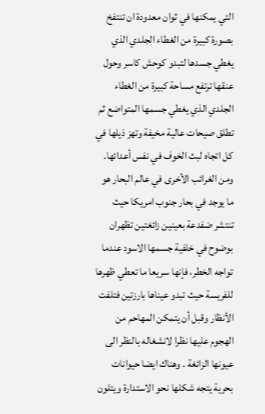التي يمكنها في ثوان معدودة ان تنتفخ بصورة كبيرة من الغطاء الجلدي الذي يغطي جسدها لتبدو كوحش كاسر وحول عنقها ترتفع مساحة كبيرة من الغطاء الجلدي الذي يغطي جسمها المتواضع ثم تطلق صيحات عالية مخيفة وتهز ذيلها في كل اتجاه لبث الخوف في نفس أعدائها.
ومن الغرائب الأخرى في عالم البحار هو ما يوجد في بحار جنوب امريكا حيث تنتشر ضفدعة بعينين زائغتين تظهران بوضوح في خلفية جسمها الاسود عندما تواجه الخطر، فإنها سريعا ما تعطي ظهرها للفريسة حيث تبدو عيناها بارزتين فتلفت الأنظار وقبل أن يتمكن المهاحم من الهجوم عليها نظرا لانشغاله بالنظر الى عيونها الزائغة . وهناك ايضا حيوانات بحرية يتجه شكلها نحو الاستدارة ويتلون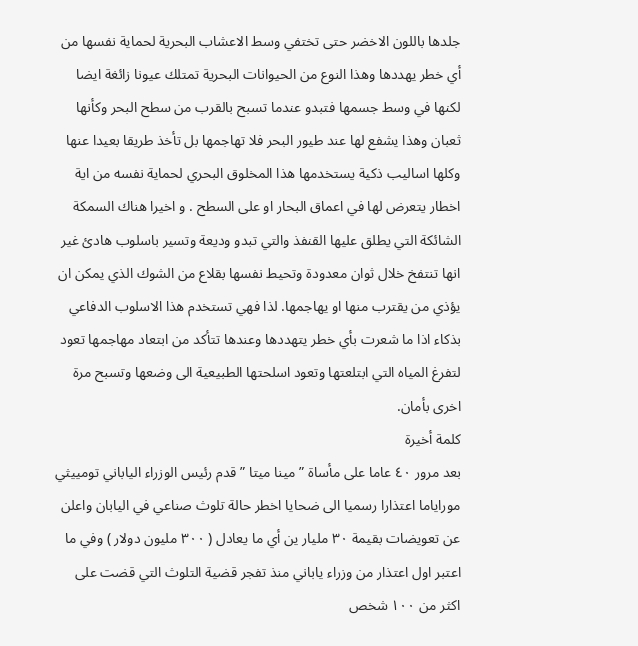جلدها باللون الاخضر حتى تختفي وسط الاعشاب البحرية لحماية نفسها من أي خطر يهددها وهذا النوع من الحيوانات البحرية تمتلك عيونا زائغة ايضا لكنها في وسط جسمها فتبدو عندما تسبح بالقرب من سطح البحر وكأنها ثعبان وهذا يشفع لها عند طيور البحر فلا تهاجمها بل تأخذ طريقا بعيدا عنها وكلها اساليب ذكية يستخدمها هذا المخلوق البحري لحماية نفسه من اية اخطار يتعرض لها في اعماق البحار او على السطح . و اخيرا هناك السمكة الشائكة التي يطلق عليها القنفذ والتي تبدو وديعة وتسير باسلوب هادئ غير انها تنتفخ خلال ثوان معدودة وتحيط نفسها بقلاع من الشوك الذي يمكن ان يؤذي من يقترب منها او يهاجمها. لذا فهي تستخدم هذا الاسلوب الدفاعي بذكاء اذا ما شعرت بأي خطر يتهددها وعندها تتأكد من ابتعاد مهاجمها تعود لتفرغ المياه التي ابتلعتها وتعود اسلحتها الطبيعية الى وضعها وتسبح مرة اخرى بأمان.
كلمة أخيرة
بعد مرور ٤٠ عاما على مأساة ” مينا ميتا ” قدم رئيس الوزراء الياباني تومييثي موراياما اعتذارا رسميا الى ضحايا اخطر حالة تلوث صناعي في اليابان واعلن عن تعويضات بقيمة ٣٠ مليار ين أي ما يعادل ( ۳۰۰ مليون دولار ) وفي ما اعتبر اول اعتذار من وزراء ياباني منذ تفجر قضية التلوث التي قضت على اكثر من ۱۰۰ شخص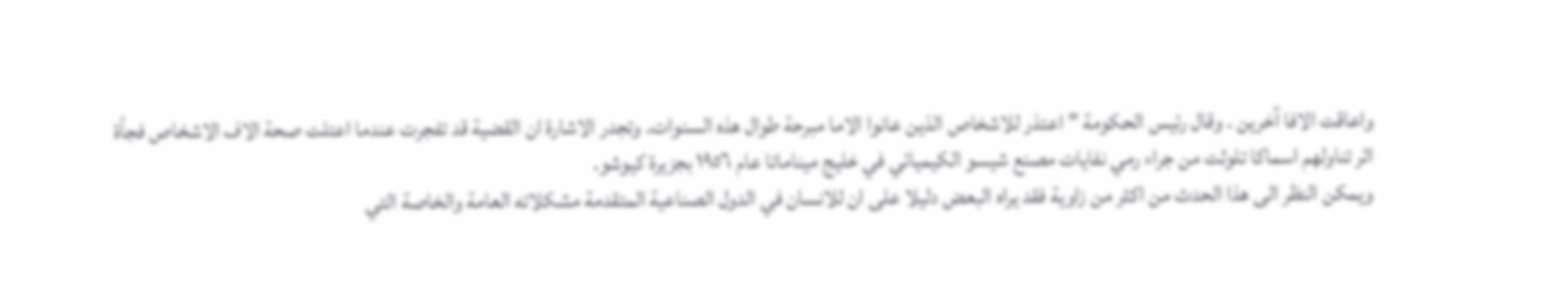واعاقت الافا آخرين . وقال رئيس الحكومة ” اعتذر للاشخاص الذين عانوا الاما مبرحة طوال هذه السنوات. وتجدر الاشارة ان القضية قد تفجرت عندما اعتلت صحة الاف الاشخاص فجأة اثر تناولهم اسماكا تلوثت من جراء رمي نفايات مصنع شيسو الكيميائي في خليج ميناماتا عام ١٩٥٦ بجزيرة كيوشو.
ويمكن النظر الى هذا الحدث من اكثر من زاوية فقد يراه البعض دليلا على ان للانسان في الدول الصناعية المتقدمة مشكلاته العامة والخاصة التي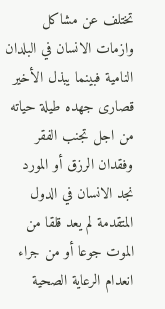تختلف عن مشاكل وازمات الانسان في البلدان النامية فبينما يبذل الأخير قصارى جهده طيلة حياته من اجل تجنب الفقر وفقدان الرزق أو المورد نجد الانسان في الدول المتقدمة لم يعد قلقا من الموت جوعا أو من جراء انعدام الرعاية الصحية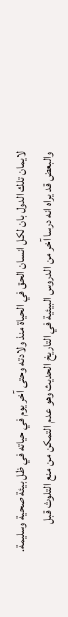لايمان تلك الدول بان لكل انسان الحق في الحياة منذ ولادته وحتى آخر يوم في حياته في ظل بيئة صحية وسليمة.
والبعض قد يراه انه درسا آخر من الدروس البيئية في التاريخ الحديث وهو عدم التمكن من منع التلوث قبل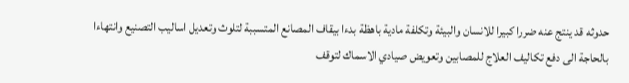حدوثه قد ينتج عنه ضررا كبيرا للانسان والبيئة وتكلفة مادية باهظة بدءا بيقاف المصانع المتسببة لتلوث وتعديل اساليب التصنيع وانتهاءا بالحاجة الى دفع تكاليف العلاج للمصابين وتعويض صيادي الاسماك لتوقف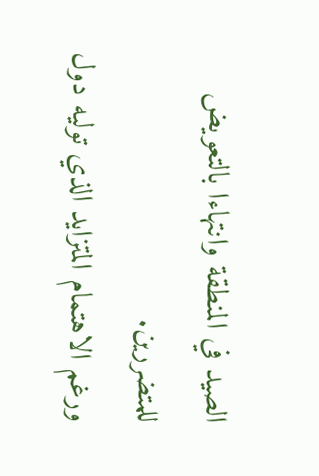الصيد في المنطقة وانتهاءا بالتعويض للمتضررين.
ورغم الاهتمام المتزايد الذي توليه دول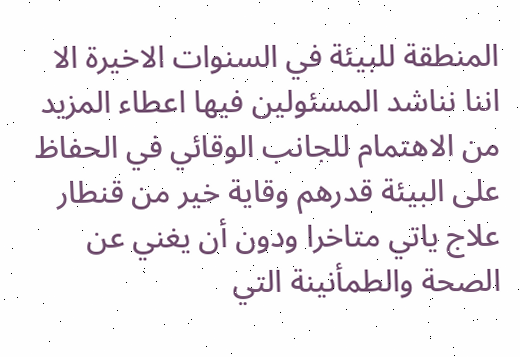المنطقة للبيئة في السنوات الاخيرة الا اننا نناشد المسئولين فيها اعطاء المزيد من الاهتمام للجانب الوقائي في الحفاظ على البيئة قدرهم وقاية خير من قنطار علاج ياتي متاخرا ودون أن يغني عن الصحة والطمأنينة التي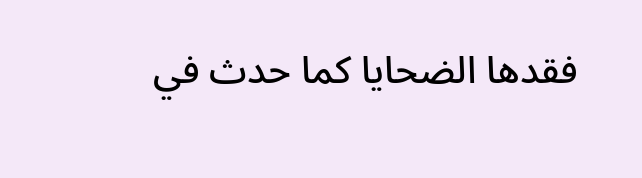فقدها الضحايا كما حدث في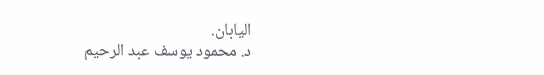اليابان.
د. محمود يوسف عبد الرحيم